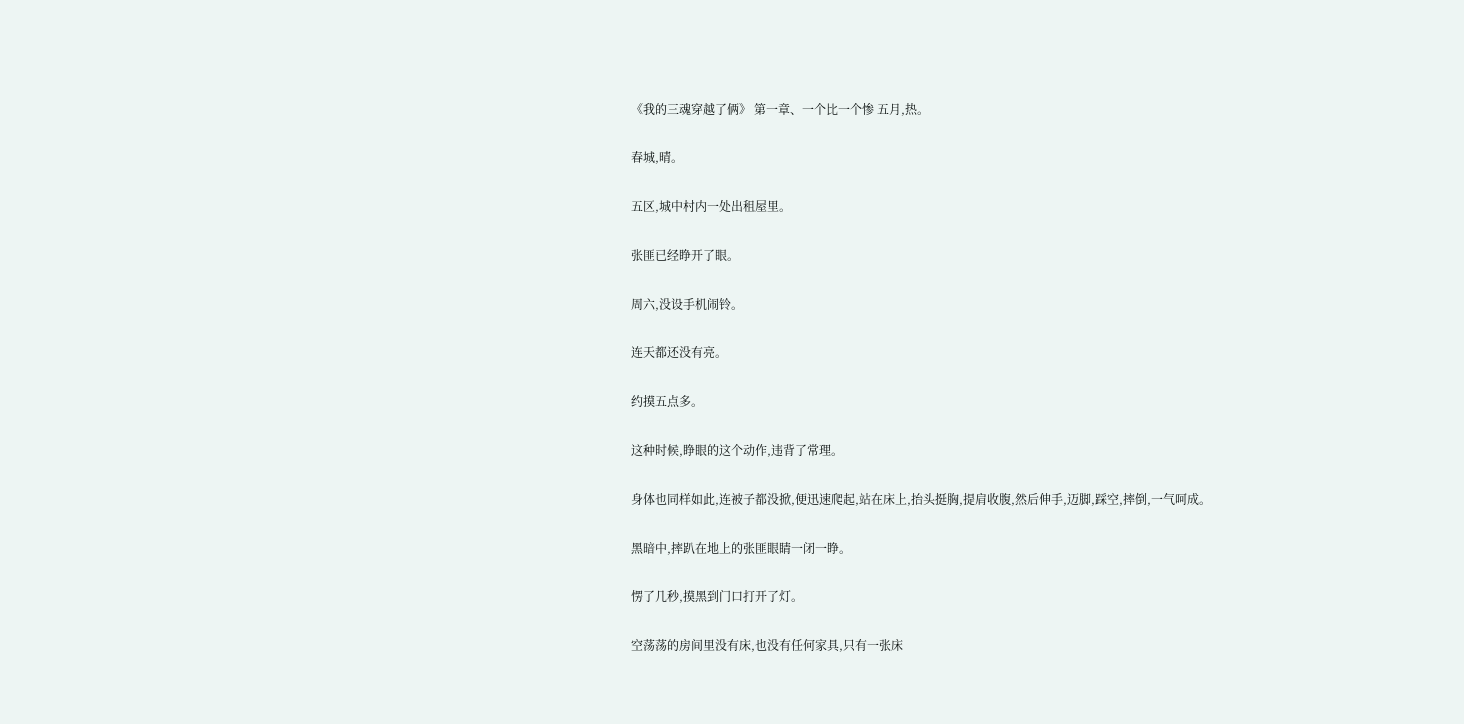《我的三魂穿越了俩》 第一章、一个比一个惨 五月,热。

春城,晴。

五区,城中村内一处出租屋里。

张匪已经睁开了眼。

周六,没设手机闹铃。

连天都还没有亮。

约摸五点多。

这种时候,睁眼的这个动作,违背了常理。

身体也同样如此,连被子都没掀,便迅速爬起,站在床上,抬头挺胸,提肩收腹,然后伸手,迈脚,踩空,摔倒,一气呵成。

黑暗中,摔趴在地上的张匪眼睛一闭一睁。

愣了几秒,摸黑到门口打开了灯。

空荡荡的房间里没有床,也没有任何家具,只有一张床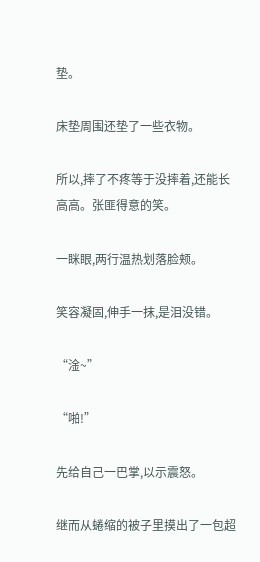垫。

床垫周围还垫了一些衣物。

所以,摔了不疼等于没摔着,还能长高高。张匪得意的笑。

一眯眼,两行温热划落脸颊。

笑容凝固,伸手一抹,是泪没错。

“淦~”

“啪!”

先给自己一巴掌,以示震怒。

继而从蜷缩的被子里摸出了一包超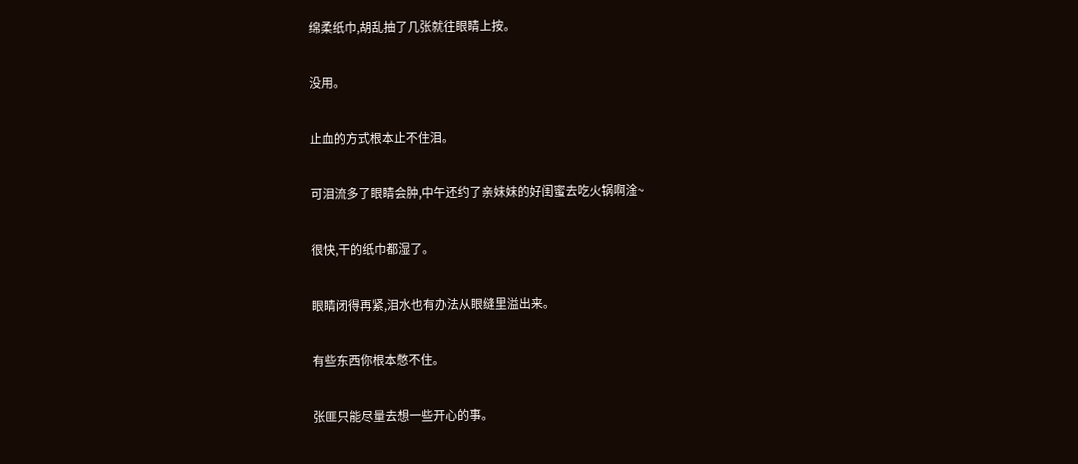绵柔纸巾,胡乱抽了几张就往眼睛上按。

没用。

止血的方式根本止不住泪。

可泪流多了眼睛会肿,中午还约了亲妹妹的好闺蜜去吃火锅啊淦~

很快,干的纸巾都湿了。

眼睛闭得再紧,泪水也有办法从眼缝里溢出来。

有些东西你根本憋不住。

张匪只能尽量去想一些开心的事。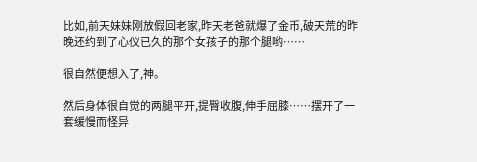比如,前天妹妹刚放假回老家,昨天老爸就爆了金币,破天荒的昨晚还约到了心仪已久的那个女孩子的那个腿哟……

很自然便想入了,神。

然后身体很自觉的两腿平开,提臀收腹,伸手屈膝……摆开了一套缓慢而怪异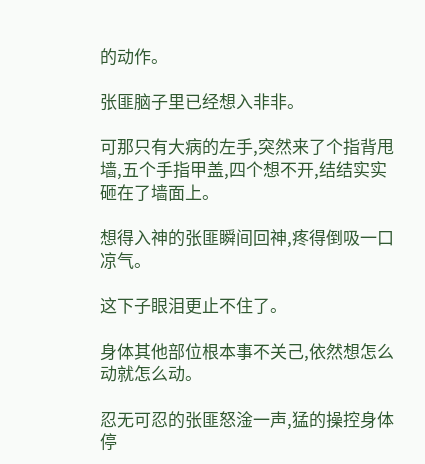的动作。

张匪脑子里已经想入非非。

可那只有大病的左手,突然来了个指背甩墙,五个手指甲盖,四个想不开,结结实实砸在了墙面上。

想得入神的张匪瞬间回神,疼得倒吸一口凉气。

这下子眼泪更止不住了。

身体其他部位根本事不关己,依然想怎么动就怎么动。

忍无可忍的张匪怒淦一声,猛的操控身体停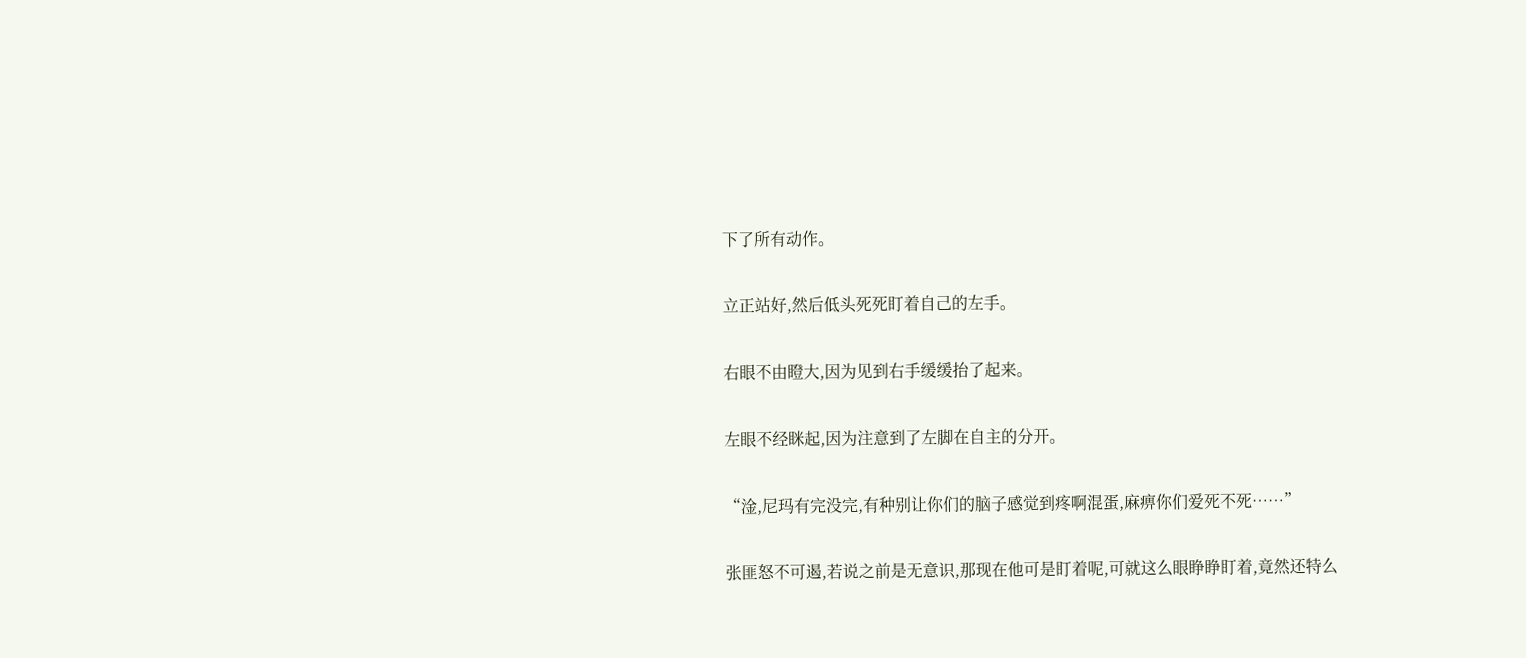下了所有动作。

立正站好,然后低头死死盯着自己的左手。

右眼不由瞪大,因为见到右手缓缓抬了起来。

左眼不经眯起,因为注意到了左脚在自主的分开。

“淦,尼玛有完没完,有种别让你们的脑子感觉到疼啊混蛋,麻痹你们爱死不死……”

张匪怒不可遏,若说之前是无意识,那现在他可是盯着呢,可就这么眼睁睁盯着,竟然还特么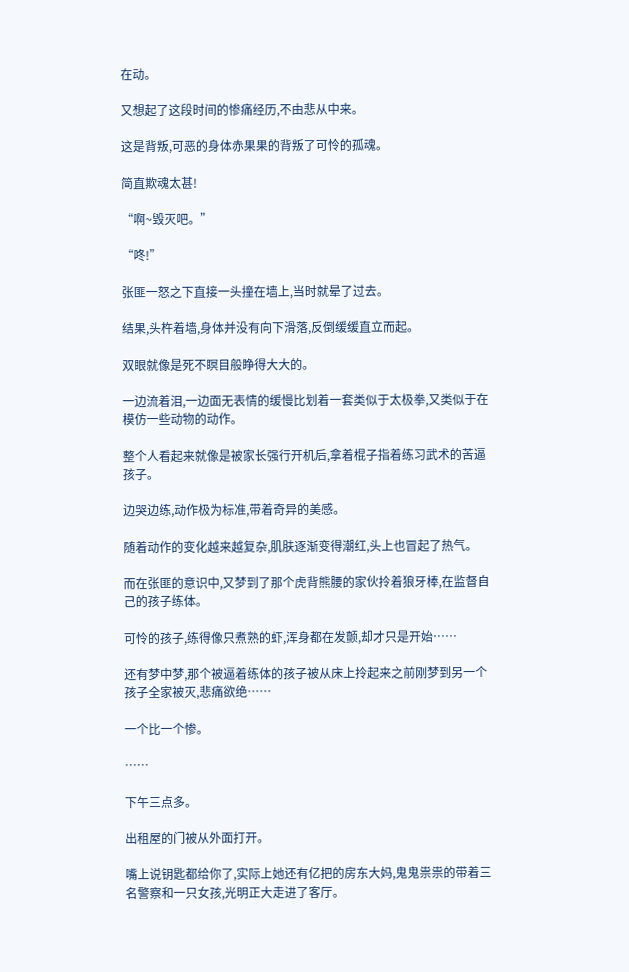在动。

又想起了这段时间的惨痛经历,不由悲从中来。

这是背叛,可恶的身体赤果果的背叛了可怜的孤魂。

简直欺魂太甚!

“啊~毁灭吧。”

“咚!”

张匪一怒之下直接一头撞在墙上,当时就晕了过去。

结果,头杵着墙,身体并没有向下滑落,反倒缓缓直立而起。

双眼就像是死不瞑目般睁得大大的。

一边流着泪,一边面无表情的缓慢比划着一套类似于太极拳,又类似于在模仿一些动物的动作。

整个人看起来就像是被家长强行开机后,拿着棍子指着练习武术的苦逼孩子。

边哭边练,动作极为标准,带着奇异的美感。

随着动作的变化越来越复杂,肌肤逐渐变得潮红,头上也冒起了热气。

而在张匪的意识中,又梦到了那个虎背熊腰的家伙拎着狼牙棒,在监督自己的孩子练体。

可怜的孩子,练得像只煮熟的虾,浑身都在发颤,却才只是开始……

还有梦中梦,那个被逼着练体的孩子被从床上拎起来之前刚梦到另一个孩子全家被灭,悲痛欲绝……

一个比一个惨。

……

下午三点多。

出租屋的门被从外面打开。

嘴上说钥匙都给你了,实际上她还有亿把的房东大妈,鬼鬼祟祟的带着三名警察和一只女孩,光明正大走进了客厅。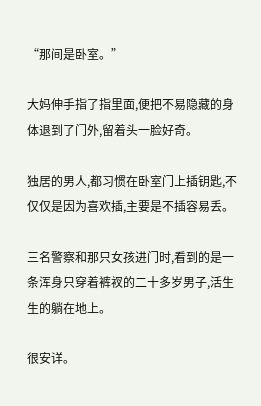“那间是卧室。”

大妈伸手指了指里面,便把不易隐藏的身体退到了门外,留着头一脸好奇。

独居的男人,都习惯在卧室门上插钥匙,不仅仅是因为喜欢插,主要是不插容易丢。

三名警察和那只女孩进门时,看到的是一条浑身只穿着裤衩的二十多岁男子,活生生的躺在地上。

很安详。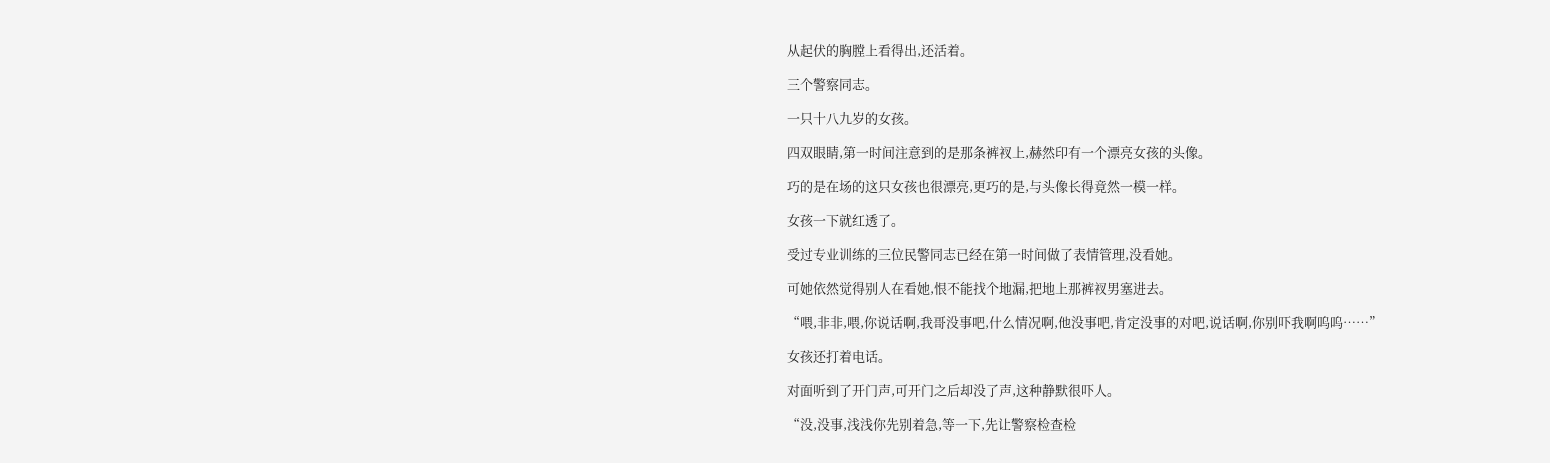从起伏的胸膛上看得出,还活着。

三个警察同志。

一只十八九岁的女孩。

四双眼睛,第一时间注意到的是那条裤衩上,赫然印有一个漂亮女孩的头像。

巧的是在场的这只女孩也很漂亮,更巧的是,与头像长得竟然一模一样。

女孩一下就红透了。

受过专业训练的三位民警同志已经在第一时间做了表情管理,没看她。

可她依然觉得别人在看她,恨不能找个地漏,把地上那裤衩男塞进去。

“喂,非非,喂,你说话啊,我哥没事吧,什么情况啊,他没事吧,肯定没事的对吧,说话啊,你别吓我啊呜呜……”

女孩还打着电话。

对面听到了开门声,可开门之后却没了声,这种静默很吓人。

“没,没事,浅浅你先别着急,等一下,先让警察检查检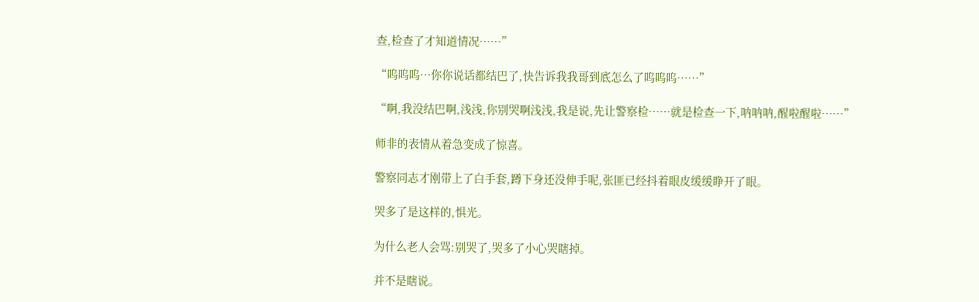查,检查了才知道情况……”

“呜呜呜…你你说话都结巴了,快告诉我我哥到底怎么了呜呜呜……”

“啊,我没结巴啊,浅浅,你别哭啊浅浅,我是说,先让警察检……就是检查一下,呐呐呐,醒啦醒啦……”

师非的表情从着急变成了惊喜。

警察同志才刚带上了白手套,蹲下身还没伸手呢,张匪已经抖着眼皮缓缓睁开了眼。

哭多了是这样的,惧光。

为什么老人会骂:别哭了,哭多了小心哭瞎掉。

并不是瞎说。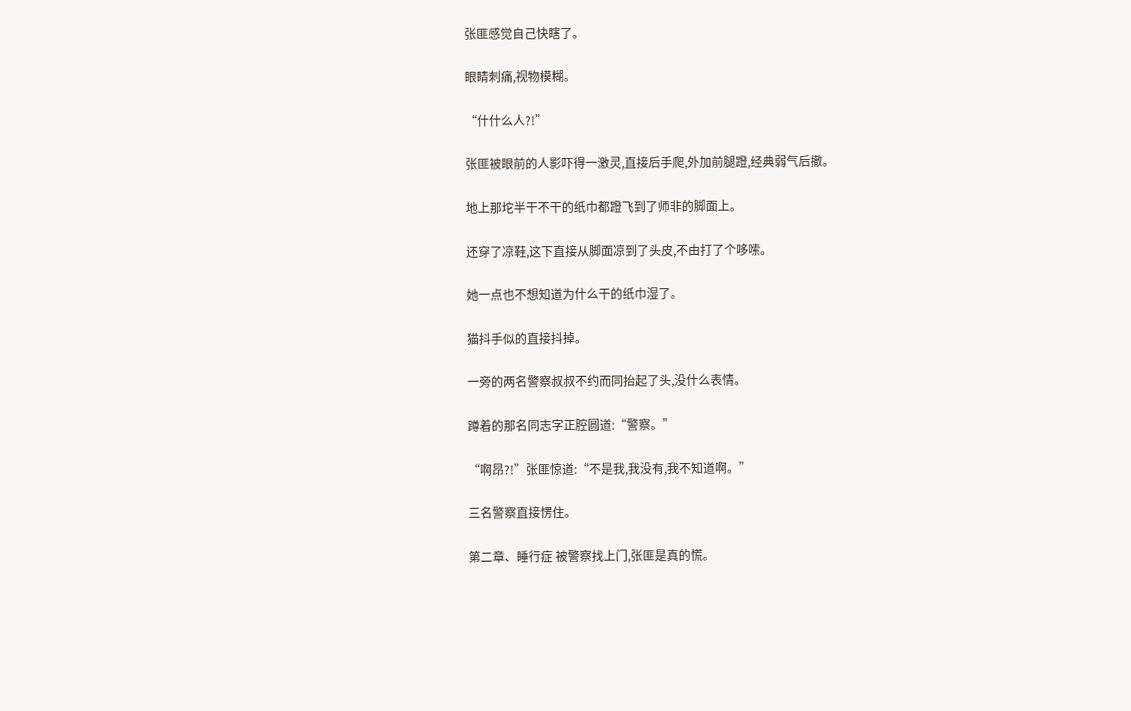张匪感觉自己快瞎了。

眼睛刺痛,视物模糊。

“什什么人?!”

张匪被眼前的人影吓得一激灵,直接后手爬,外加前腿蹬,经典弱气后撤。

地上那坨半干不干的纸巾都蹬飞到了师非的脚面上。

还穿了凉鞋,这下直接从脚面凉到了头皮,不由打了个哆嗦。

她一点也不想知道为什么干的纸巾湿了。

猫抖手似的直接抖掉。

一旁的两名警察叔叔不约而同抬起了头,没什么表情。

蹲着的那名同志字正腔圆道:“警察。”

“啊昂?!”张匪惊道:“不是我,我没有,我不知道啊。”

三名警察直接愣住。

第二章、睡行症 被警察找上门,张匪是真的慌。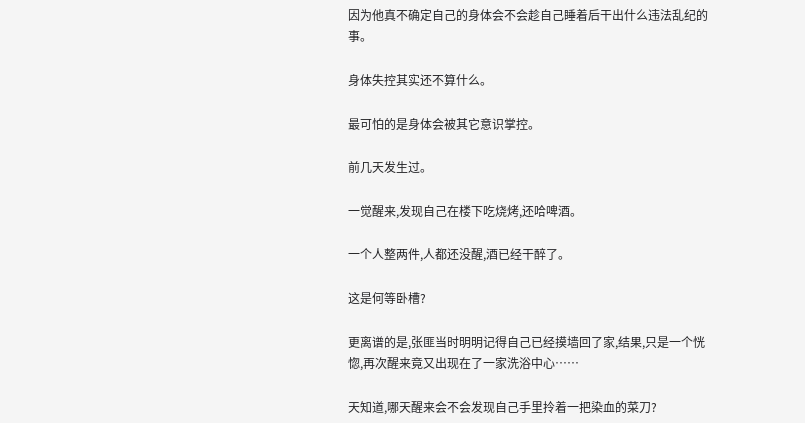因为他真不确定自己的身体会不会趁自己睡着后干出什么违法乱纪的事。

身体失控其实还不算什么。

最可怕的是身体会被其它意识掌控。

前几天发生过。

一觉醒来,发现自己在楼下吃烧烤,还哈啤酒。

一个人整两件,人都还没醒,酒已经干醉了。

这是何等卧槽?

更离谱的是,张匪当时明明记得自己已经摸墙回了家,结果,只是一个恍惚,再次醒来竟又出现在了一家洗浴中心……

天知道,哪天醒来会不会发现自己手里拎着一把染血的菜刀?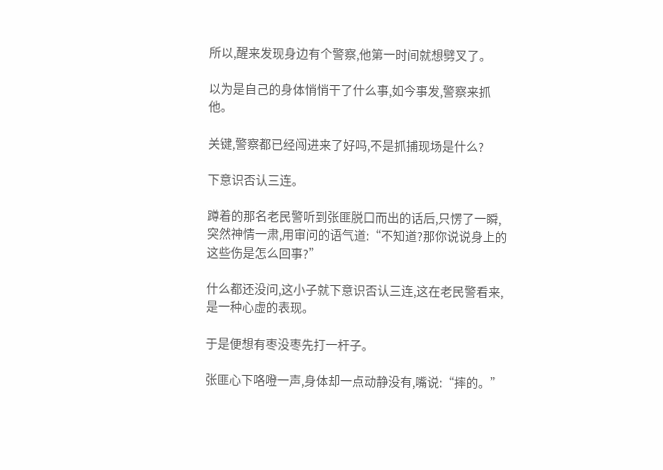所以,醒来发现身边有个警察,他第一时间就想劈叉了。

以为是自己的身体悄悄干了什么事,如今事发,警察来抓他。

关键,警察都已经闯进来了好吗,不是抓捕现场是什么?

下意识否认三连。

蹲着的那名老民警听到张匪脱口而出的话后,只愣了一瞬,突然神情一肃,用审问的语气道:“不知道?那你说说身上的这些伤是怎么回事?”

什么都还没问,这小子就下意识否认三连,这在老民警看来,是一种心虚的表现。

于是便想有枣没枣先打一杆子。

张匪心下咯噔一声,身体却一点动静没有,嘴说:“摔的。”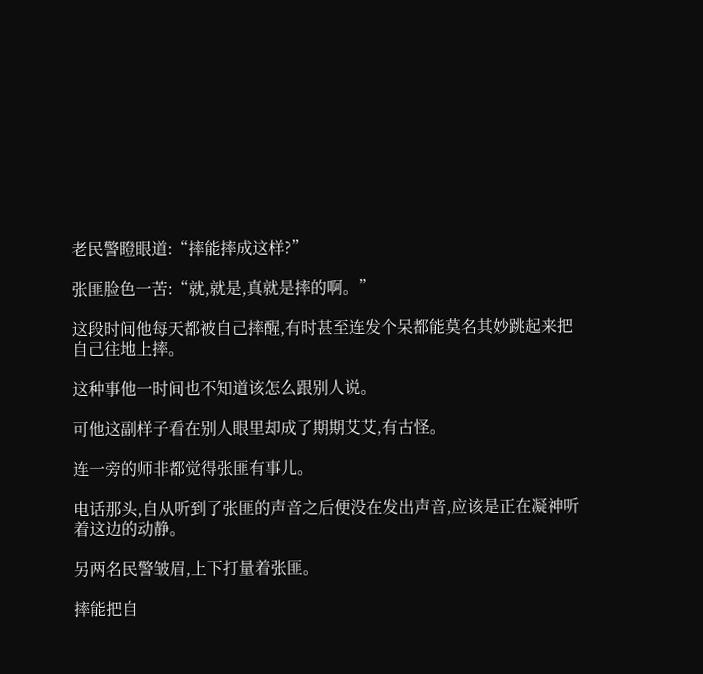老民警瞪眼道:“摔能摔成这样?”

张匪脸色一苦:“就,就是,真就是摔的啊。”

这段时间他每天都被自己摔醒,有时甚至连发个呆都能莫名其妙跳起来把自己往地上摔。

这种事他一时间也不知道该怎么跟别人说。

可他这副样子看在别人眼里却成了期期艾艾,有古怪。

连一旁的师非都觉得张匪有事儿。

电话那头,自从听到了张匪的声音之后便没在发出声音,应该是正在凝神听着这边的动静。

另两名民警皱眉,上下打量着张匪。

摔能把自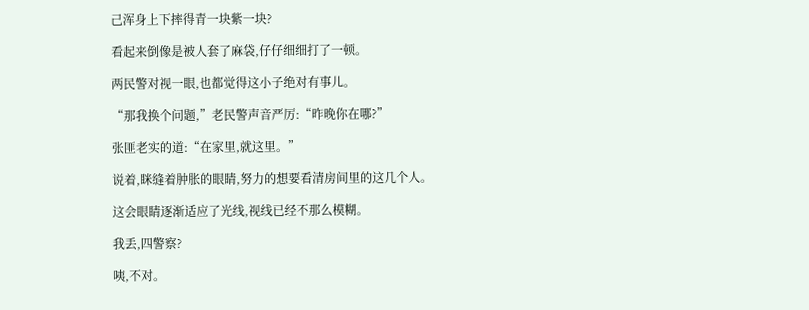己浑身上下摔得青一块紫一块?

看起来倒像是被人套了麻袋,仔仔细细打了一顿。

两民警对视一眼,也都觉得这小子绝对有事儿。

“那我换个问题,”老民警声音严厉:“昨晚你在哪?”

张匪老实的道:“在家里,就这里。”

说着,眯缝着肿胀的眼睛,努力的想要看清房间里的这几个人。

这会眼睛逐渐适应了光线,视线已经不那么模糊。

我丢,四警察?

咦,不对。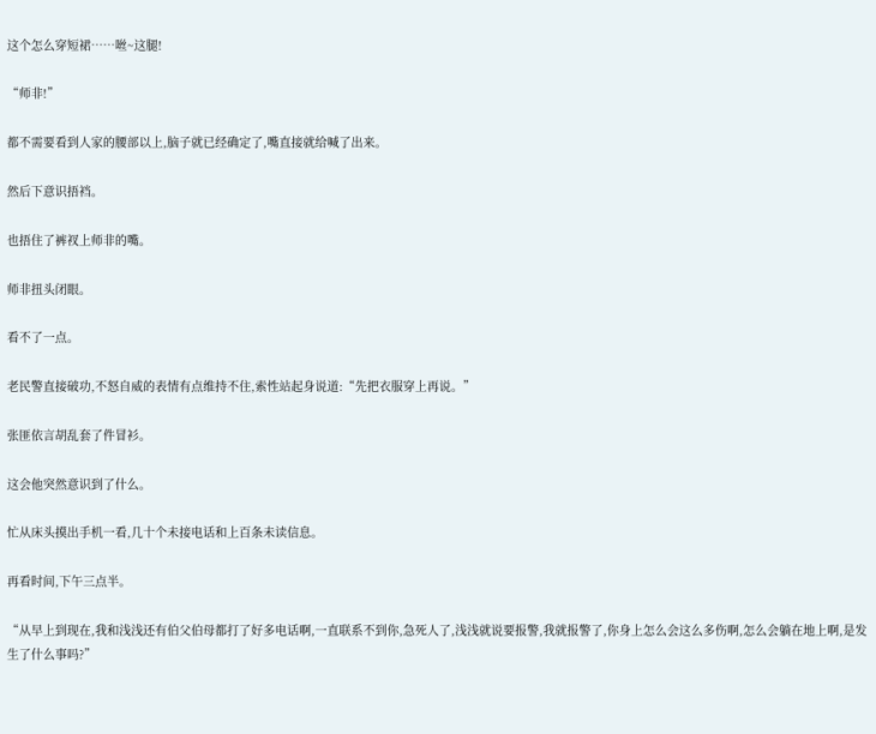这个怎么穿短裙……咝~这腿!

“师非!”

都不需要看到人家的腰部以上,脑子就已经确定了,嘴直接就给喊了出来。

然后下意识捂裆。

也捂住了裤衩上师非的嘴。

师非扭头闭眼。

看不了一点。

老民警直接破功,不怒自威的表情有点维持不住,索性站起身说道:“先把衣服穿上再说。”

张匪依言胡乱套了件冒衫。

这会他突然意识到了什么。

忙从床头摸出手机一看,几十个未接电话和上百条未读信息。

再看时间,下午三点半。

“从早上到现在,我和浅浅还有伯父伯母都打了好多电话啊,一直联系不到你,急死人了,浅浅就说要报警,我就报警了,你身上怎么会这么多伤啊,怎么会躺在地上啊,是发生了什么事吗?”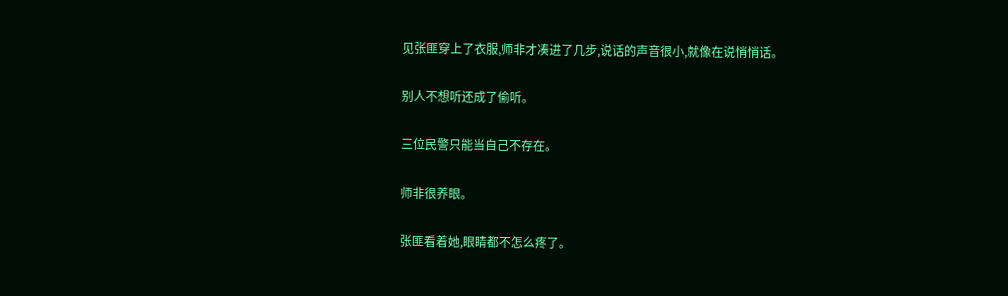见张匪穿上了衣服,师非才凑进了几步,说话的声音很小,就像在说悄悄话。

别人不想听还成了偷听。

三位民警只能当自己不存在。

师非很养眼。

张匪看着她,眼睛都不怎么疼了。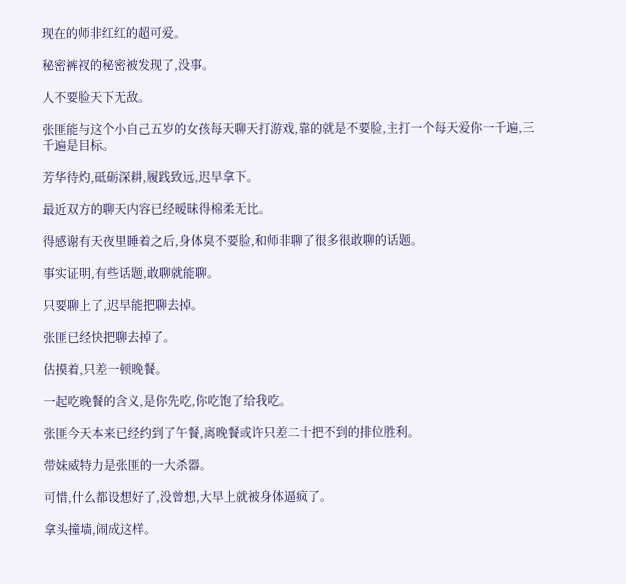现在的师非红红的超可爱。

秘密裤衩的秘密被发现了,没事。

人不要脸天下无敌。

张匪能与这个小自己五岁的女孩每天聊天打游戏,靠的就是不要脸,主打一个每天爱你一千遍,三千遍是目标。

芳华待灼,砥砺深耕,履践致远,迟早拿下。

最近双方的聊天内容已经暧昧得棉柔无比。

得感谢有天夜里睡着之后,身体臭不要脸,和师非聊了很多很敢聊的话题。

事实证明,有些话题,敢聊就能聊。

只要聊上了,迟早能把聊去掉。

张匪已经快把聊去掉了。

估摸着,只差一顿晚餐。

一起吃晚餐的含义,是你先吃,你吃饱了给我吃。

张匪今天本来已经约到了午餐,离晚餐或许只差二十把不到的排位胜利。

带妹威特力是张匪的一大杀器。

可惜,什么都设想好了,没曾想,大早上就被身体逼疯了。

拿头撞墙,闹成这样。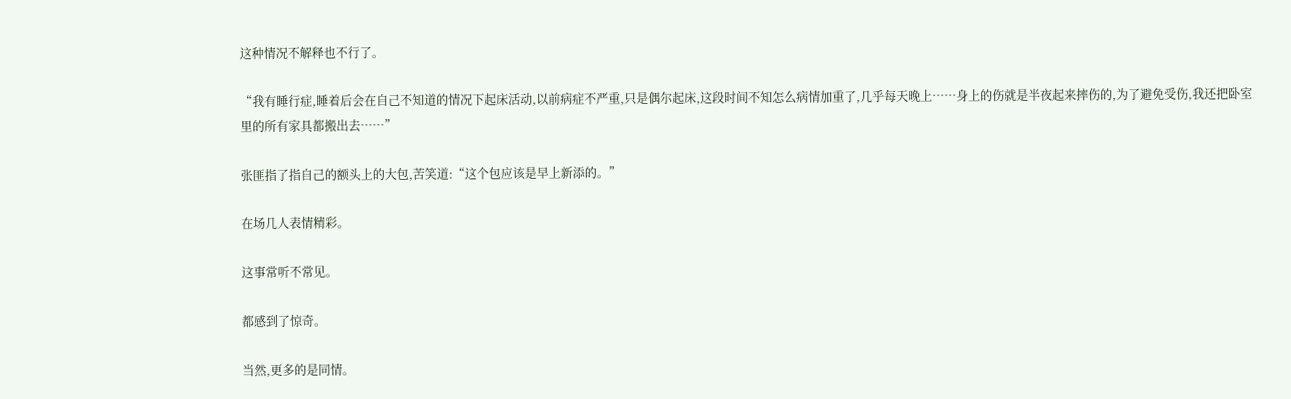这种情况不解释也不行了。

“我有睡行症,睡着后会在自己不知道的情况下起床活动,以前病症不严重,只是偶尔起床,这段时间不知怎么病情加重了,几乎每天晚上……身上的伤就是半夜起来摔伤的,为了避免受伤,我还把卧室里的所有家具都搬出去……”

张匪指了指自己的额头上的大包,苦笑道:“这个包应该是早上新添的。”

在场几人表情精彩。

这事常听不常见。

都感到了惊奇。

当然,更多的是同情。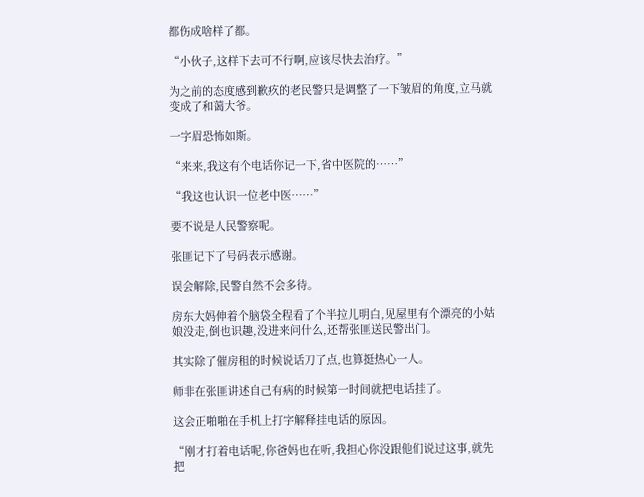都伤成啥样了都。

“小伙子,这样下去可不行啊,应该尽快去治疗。”

为之前的态度感到歉疚的老民警只是调整了一下皱眉的角度,立马就变成了和蔼大爷。

一字眉恐怖如斯。

“来来,我这有个电话你记一下,省中医院的……”

“我这也认识一位老中医……”

要不说是人民警察呢。

张匪记下了号码表示感谢。

误会解除,民警自然不会多待。

房东大妈伸着个脑袋全程看了个半拉儿明白,见屋里有个漂亮的小姑娘没走,倒也识趣,没进来问什么,还帮张匪送民警出门。

其实除了催房租的时候说话刀了点,也算挺热心一人。

师非在张匪讲述自己有病的时候第一时间就把电话挂了。

这会正啪啪在手机上打字解释挂电话的原因。

“刚才打着电话呢,你爸妈也在听,我担心你没跟他们说过这事,就先把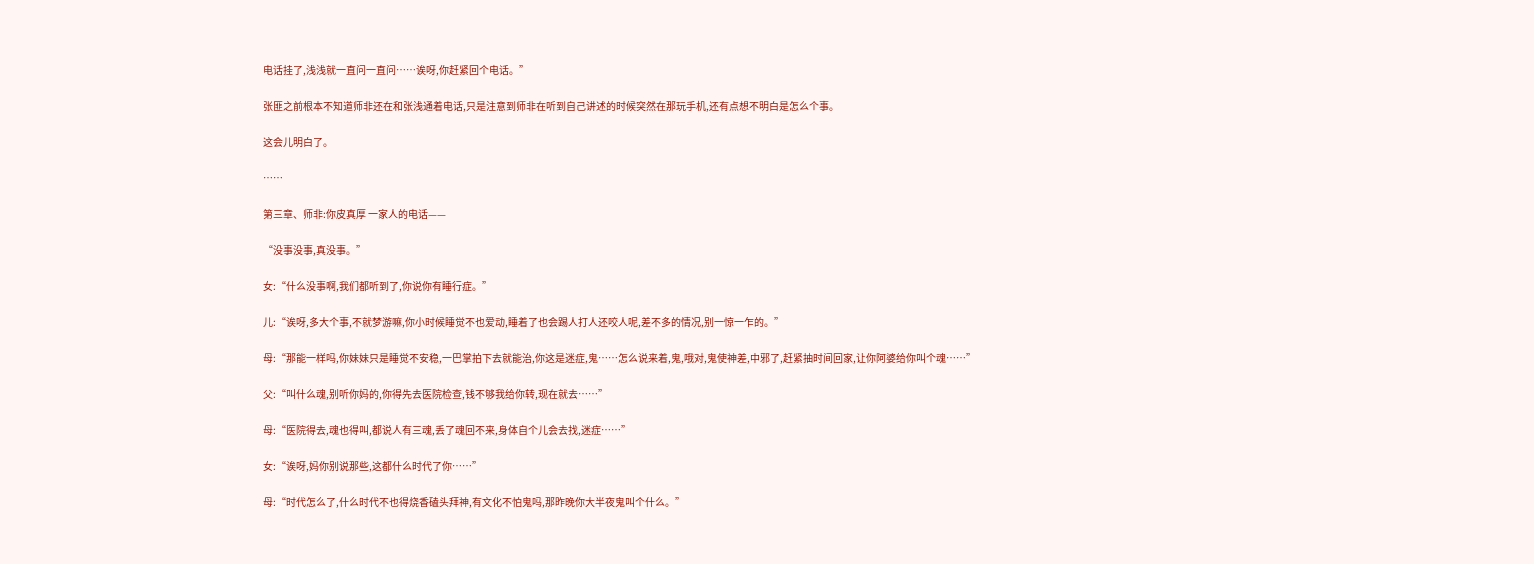电话挂了,浅浅就一直问一直问……诶呀,你赶紧回个电话。”

张匪之前根本不知道师非还在和张浅通着电话,只是注意到师非在听到自己讲述的时候突然在那玩手机,还有点想不明白是怎么个事。

这会儿明白了。

……

第三章、师非:你皮真厚 一家人的电话——

“没事没事,真没事。”

女:“什么没事啊,我们都听到了,你说你有睡行症。”

儿:“诶呀,多大个事,不就梦游嘛,你小时候睡觉不也爱动,睡着了也会踢人打人还咬人呢,差不多的情况,别一惊一乍的。”

母:“那能一样吗,你妹妹只是睡觉不安稳,一巴掌拍下去就能治,你这是迷症,鬼……怎么说来着,鬼,哦对,鬼使神差,中邪了,赶紧抽时间回家,让你阿婆给你叫个魂……”

父:“叫什么魂,别听你妈的,你得先去医院检查,钱不够我给你转,现在就去……”

母:“医院得去,魂也得叫,都说人有三魂,丢了魂回不来,身体自个儿会去找,迷症……”

女:“诶呀,妈你别说那些,这都什么时代了你……”

母:“时代怎么了,什么时代不也得烧香磕头拜神,有文化不怕鬼吗,那昨晚你大半夜鬼叫个什么。”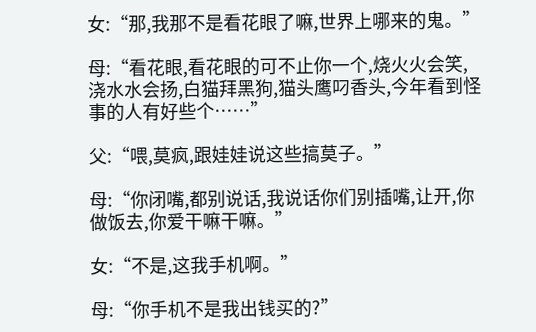女:“那,我那不是看花眼了嘛,世界上哪来的鬼。”

母:“看花眼,看花眼的可不止你一个,烧火火会笑,浇水水会扬,白猫拜黑狗,猫头鹰叼香头,今年看到怪事的人有好些个……”

父:“喂,莫疯,跟娃娃说这些搞莫子。”

母:“你闭嘴,都别说话,我说话你们别插嘴,让开,你做饭去,你爱干嘛干嘛。”

女:“不是,这我手机啊。”

母:“你手机不是我出钱买的?”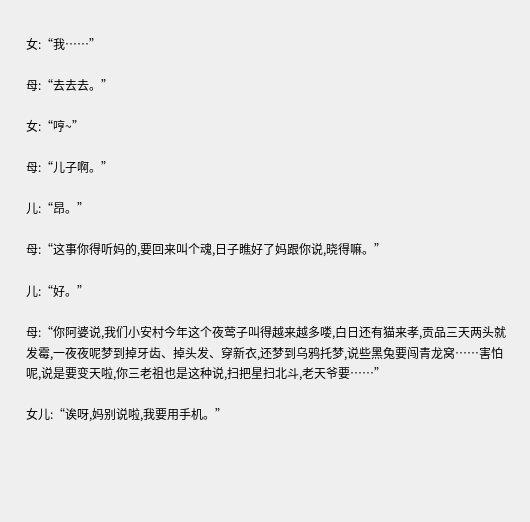女:“我……”

母:“去去去。”

女:“哼~”

母:“儿子啊。”

儿:“昂。”

母:“这事你得听妈的,要回来叫个魂,日子瞧好了妈跟你说,晓得嘛。”

儿:“好。”

母:“你阿婆说,我们小安村今年这个夜莺子叫得越来越多喽,白日还有猫来孝,贡品三天两头就发霉,一夜夜呢梦到掉牙齿、掉头发、穿新衣,还梦到乌鸦托梦,说些黑兔要闯青龙窝……害怕呢,说是要变天啦,你三老祖也是这种说,扫把星扫北斗,老天爷要……”

女儿:“诶呀,妈别说啦,我要用手机。”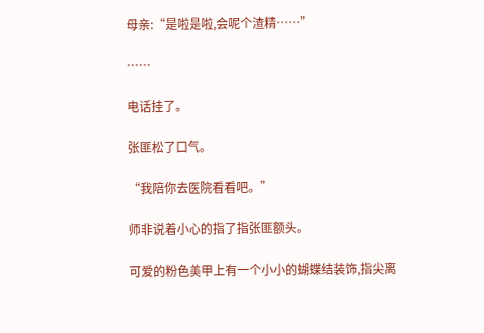母亲:“是啦是啦,会呢个渣精……”

……

电话挂了。

张匪松了口气。

“我陪你去医院看看吧。”

师非说着小心的指了指张匪额头。

可爱的粉色美甲上有一个小小的蝴蝶结装饰,指尖离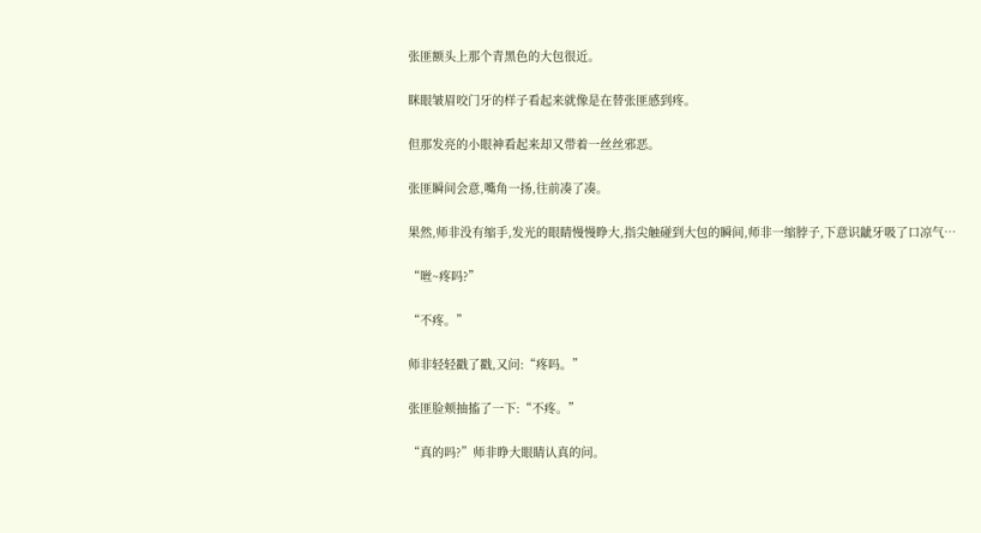张匪额头上那个青黑色的大包很近。

眯眼皱眉咬门牙的样子看起来就像是在替张匪感到疼。

但那发亮的小眼神看起来却又带着一丝丝邪恶。

张匪瞬间会意,嘴角一扬,往前凑了凑。

果然,师非没有缩手,发光的眼睛慢慢睁大,指尖触碰到大包的瞬间,师非一缩脖子,下意识龇牙吸了口凉气…

“咝~疼吗?”

“不疼。”

师非轻轻戳了戳,又问:“疼吗。”

张匪脸颊抽搐了一下:“不疼。”

“真的吗?”师非睁大眼睛认真的问。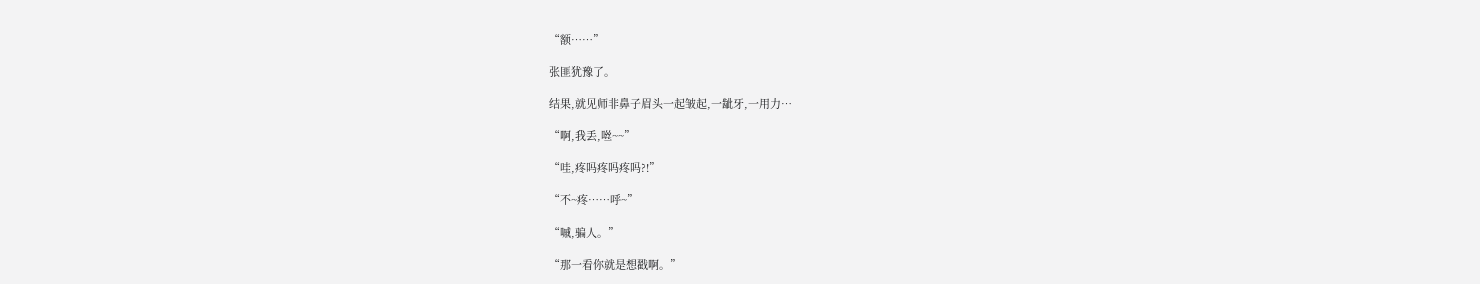“额……”

张匪犹豫了。

结果,就见师非鼻子眉头一起皱起,一龇牙,一用力…

“啊,我丢,咝~~”

“哇,疼吗疼吗疼吗?!”

“不~疼……呼~”

“嘁,骗人。”

“那一看你就是想戳啊。”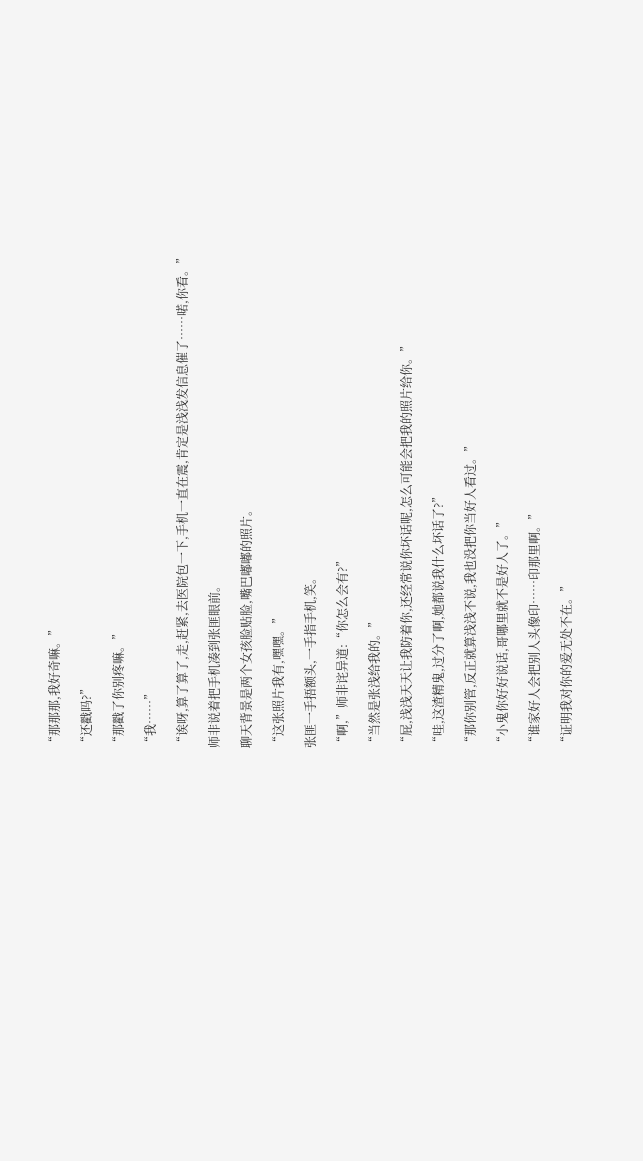“那那那,我好奇嘛。”

“还戳吗?”

“那戳了你别疼嘛。”

“我……”

“诶呀,算了算了,走,赶紧,去医院包一下,手机一直在震,肯定是浅浅发信息催了……喏,你看。”

师非说着把手机凑到张匪眼前。

聊天背景是两个女孩脸贴脸,嘴巴嘟嘟的照片。

“这张照片我有,嘿嘿。”

张匪一手捂额头,一手指手机,笑。

“啊,”师非诧异道:“你怎么会有?”

“当然是张浅给我的。”

“屁,浅浅天天让我防着你,还经常说你坏话呢,怎么可能会把我的照片给你。”

“哇,这渣精鬼,过分了啊,她都说我什么坏话了?”

“那你别管,反正就算浅浅不说,我也没把你当好人看过。”

“小鬼你好好说话,哥哪里就不是好人了。”

“谁家好人会把别人头像印……印那里啊。”

“证明我对你的爱无处不在。”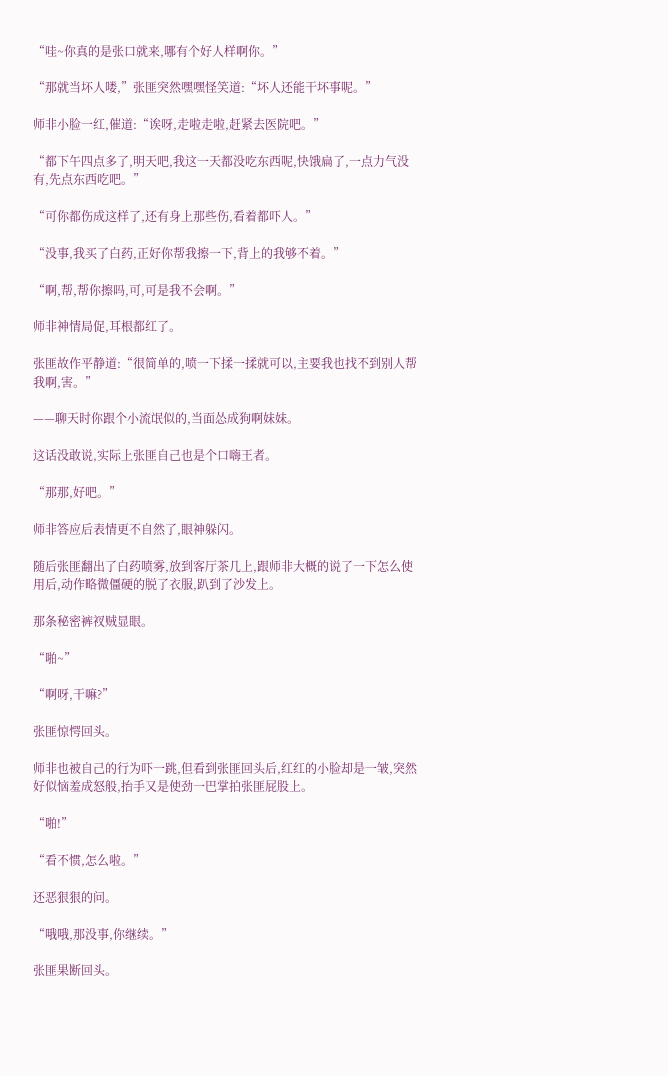“哇~你真的是张口就来,哪有个好人样啊你。”

“那就当坏人喽,”张匪突然嘿嘿怪笑道:“坏人还能干坏事呢。”

师非小脸一红,催道:“诶呀,走啦走啦,赶紧去医院吧。”

“都下午四点多了,明天吧,我这一天都没吃东西呢,快饿扁了,一点力气没有,先点东西吃吧。”

“可你都伤成这样了,还有身上那些伤,看着都吓人。”

“没事,我买了白药,正好你帮我擦一下,背上的我够不着。”

“啊,帮,帮你擦吗,可,可是我不会啊。”

师非神情局促,耳根都红了。

张匪故作平静道:“很简单的,喷一下揉一揉就可以,主要我也找不到别人帮我啊,害。”

——聊天时你跟个小流氓似的,当面怂成狗啊妹妹。

这话没敢说,实际上张匪自己也是个口嗨王者。

“那那,好吧。”

师非答应后表情更不自然了,眼神躲闪。

随后张匪翻出了白药喷雾,放到客厅茶几上,跟师非大概的说了一下怎么使用后,动作略微僵硬的脱了衣服,趴到了沙发上。

那条秘密裤衩贼显眼。

“啪~”

“啊呀,干嘛?”

张匪惊愕回头。

师非也被自己的行为吓一跳,但看到张匪回头后,红红的小脸却是一皱,突然好似恼羞成怒般,抬手又是使劲一巴掌拍张匪屁股上。

“啪!”

“看不惯,怎么啦。”

还恶狠狠的问。

“哦哦,那没事,你继续。”

张匪果断回头。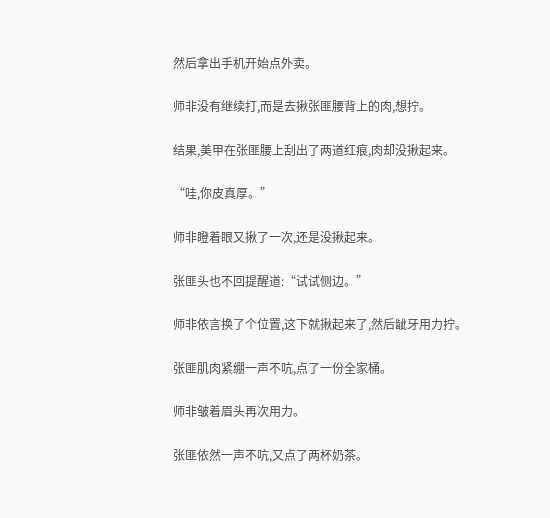然后拿出手机开始点外卖。

师非没有继续打,而是去揪张匪腰背上的肉,想拧。

结果,美甲在张匪腰上刮出了两道红痕,肉却没揪起来。

“哇,你皮真厚。”

师非瞪着眼又揪了一次,还是没揪起来。

张匪头也不回提醒道:“试试侧边。”

师非依言换了个位置,这下就揪起来了,然后龇牙用力拧。

张匪肌肉紧绷一声不吭,点了一份全家桶。

师非皱着眉头再次用力。

张匪依然一声不吭,又点了两杯奶茶。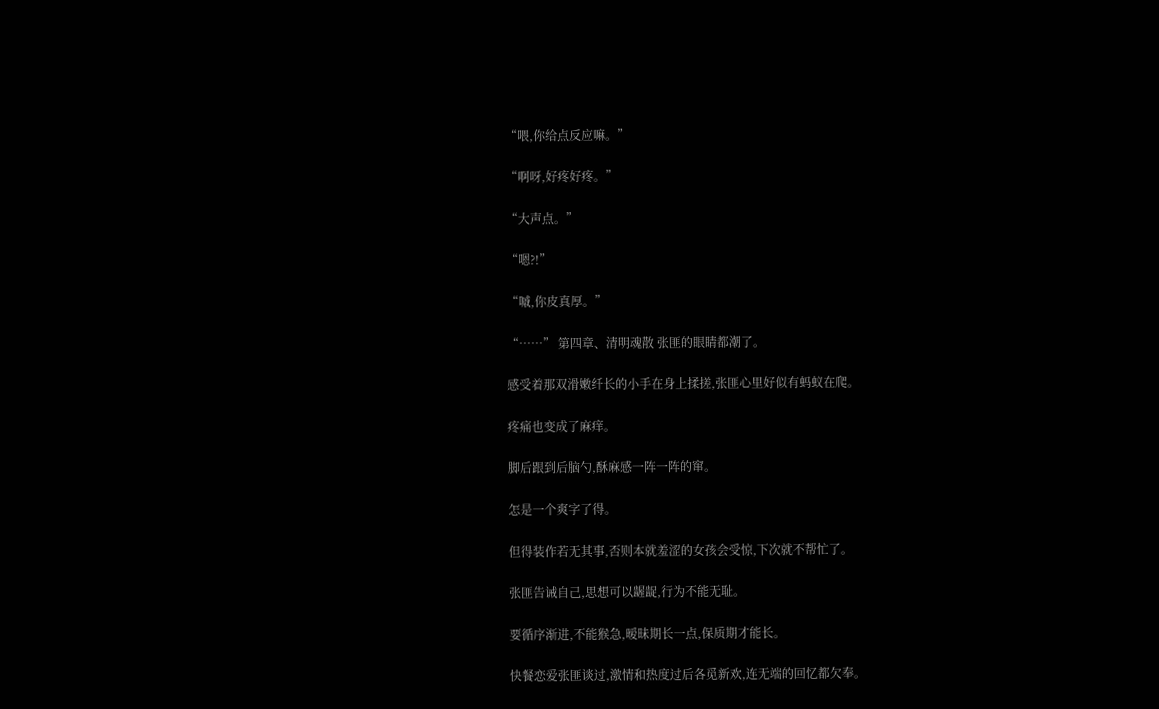“喂,你给点反应嘛。”

“啊呀,好疼好疼。”

“大声点。”

“嗯?!”

“嘁,你皮真厚。”

“……” 第四章、清明魂散 张匪的眼睛都潮了。

感受着那双滑嫩纤长的小手在身上揉搓,张匪心里好似有蚂蚁在爬。

疼痛也变成了麻痒。

脚后跟到后脑勺,酥麻感一阵一阵的窜。

怎是一个爽字了得。

但得装作若无其事,否则本就羞涩的女孩会受惊,下次就不帮忙了。

张匪告诫自己,思想可以龌龊,行为不能无耻。

要循序渐进,不能猴急,暧昧期长一点,保质期才能长。

快餐恋爱张匪谈过,激情和热度过后各觅新欢,连无端的回忆都欠奉。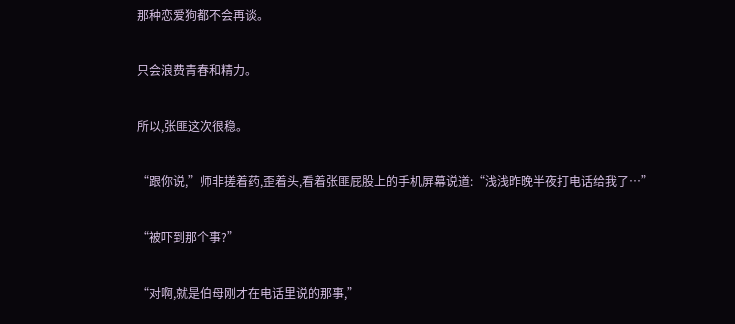那种恋爱狗都不会再谈。

只会浪费青春和精力。

所以,张匪这次很稳。

“跟你说,”师非搓着药,歪着头,看着张匪屁股上的手机屏幕说道:“浅浅昨晚半夜打电话给我了…”

“被吓到那个事?”

“对啊,就是伯母刚才在电话里说的那事,”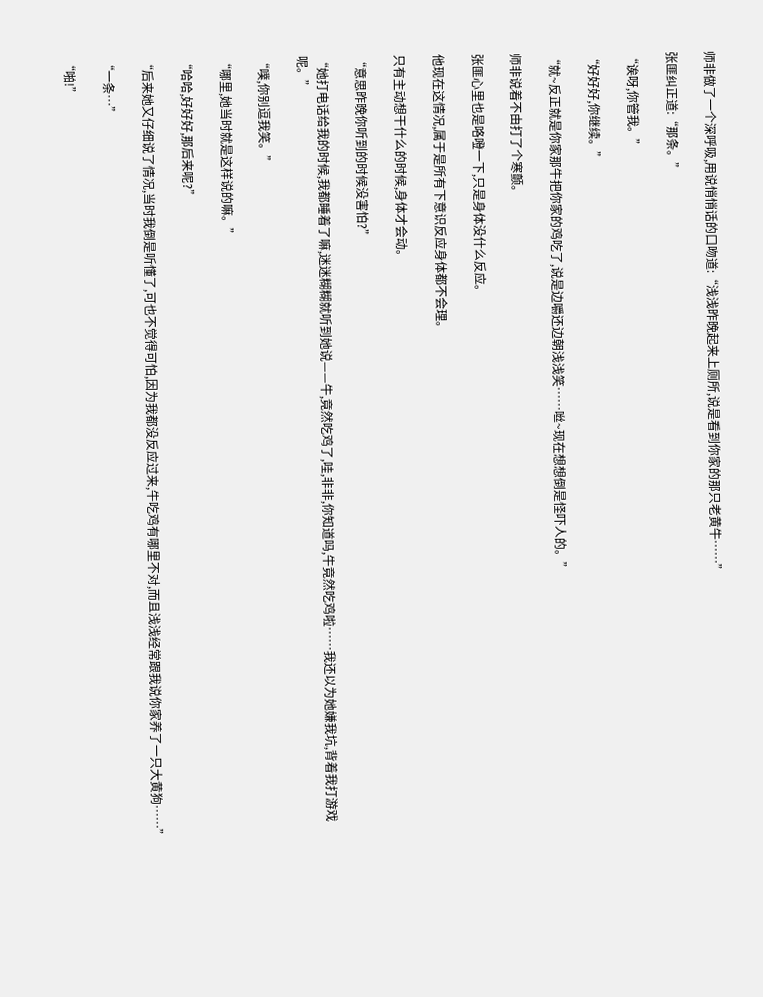师非做了一个深呼吸,用说悄悄话的口吻道:“浅浅昨晚起来上厕所,说是看到你家的那只老黄牛……”

张匪纠正道:“那条。”

“诶呀,你管我。”

“好好好,你继续。”

“就~反正就是你家那牛把你家的鸡吃了,说是边嚼还边朝浅浅笑……咝~现在想想倒是怪吓人的。”

师非说着不由打了个寒颤。

张匪心里也是咯噔一下,只是身体没什么反应。

他现在这情况,属于是所有下意识反应身体都不会理。

只有主动想干什么的时候,身体才会动。

“意思昨晚你听到的时候没害怕?”

“她打电话给我的时候,我都睡着了嘛,迷迷糊糊就听到她说——牛,竟然吃鸡了,哇,非非,你知道吗,牛竟然吃鸡啦……我还以为她嫌我坑,背着我打游戏呢。”

“噗,你别逗我笑。”

“哪里,她当时就是这样说的嘛。”

“哈哈,好好好,那后来呢?”

“后来她又仔细说了情况,当时我倒是听懂了,可也不觉得可怕,因为我都没反应过来,牛吃鸡有哪里不对,而且浅浅经常跟我说你家养了一只大黄狗……”

“一条…”

“啪!”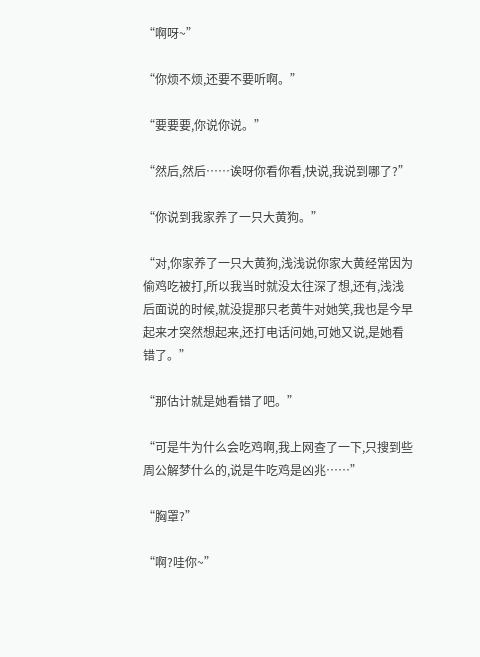“啊呀~”

“你烦不烦,还要不要听啊。”

“要要要,你说你说。”

“然后,然后……诶呀你看你看,快说,我说到哪了?”

“你说到我家养了一只大黄狗。”

“对,你家养了一只大黄狗,浅浅说你家大黄经常因为偷鸡吃被打,所以我当时就没太往深了想,还有,浅浅后面说的时候,就没提那只老黄牛对她笑,我也是今早起来才突然想起来,还打电话问她,可她又说,是她看错了。”

“那估计就是她看错了吧。”

“可是牛为什么会吃鸡啊,我上网查了一下,只搜到些周公解梦什么的,说是牛吃鸡是凶兆……”

“胸罩?”

“啊?哇你~”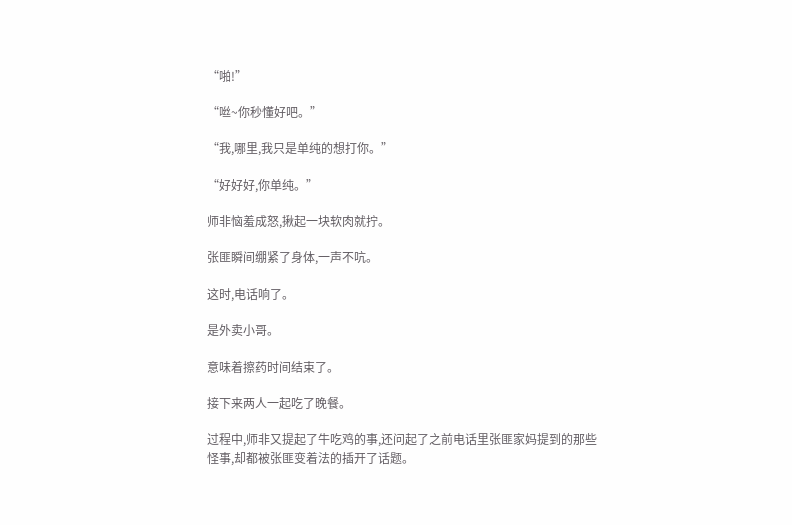“啪!”

“咝~你秒懂好吧。”

“我,哪里,我只是单纯的想打你。”

“好好好,你单纯。”

师非恼羞成怒,揪起一块软肉就拧。

张匪瞬间绷紧了身体,一声不吭。

这时,电话响了。

是外卖小哥。

意味着擦药时间结束了。

接下来两人一起吃了晚餐。

过程中,师非又提起了牛吃鸡的事,还问起了之前电话里张匪家妈提到的那些怪事,却都被张匪变着法的插开了话题。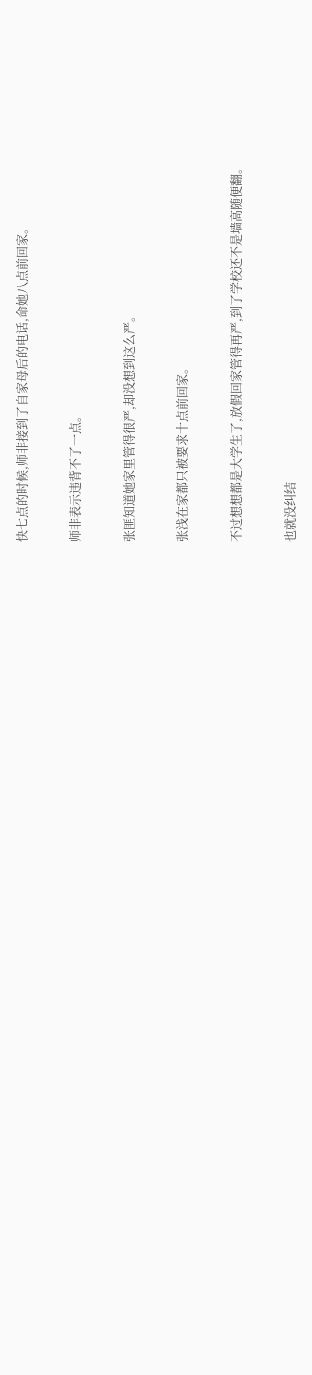快七点的时候,师非接到了自家母后的电话,命她八点前回家。

师非表示违背不了一点。

张匪知道她家里管得很严,却没想到这么严。

张浅在家都只被要求十点前回家。

不过想想都是大学生了,放假回家管得再严,到了学校还不是墙高随便翻。

也就没纠结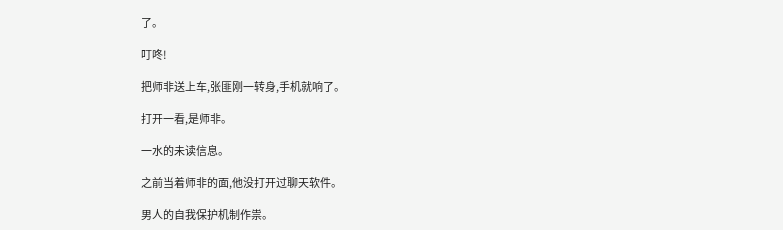了。

叮咚!

把师非送上车,张匪刚一转身,手机就响了。

打开一看,是师非。

一水的未读信息。

之前当着师非的面,他没打开过聊天软件。

男人的自我保护机制作祟。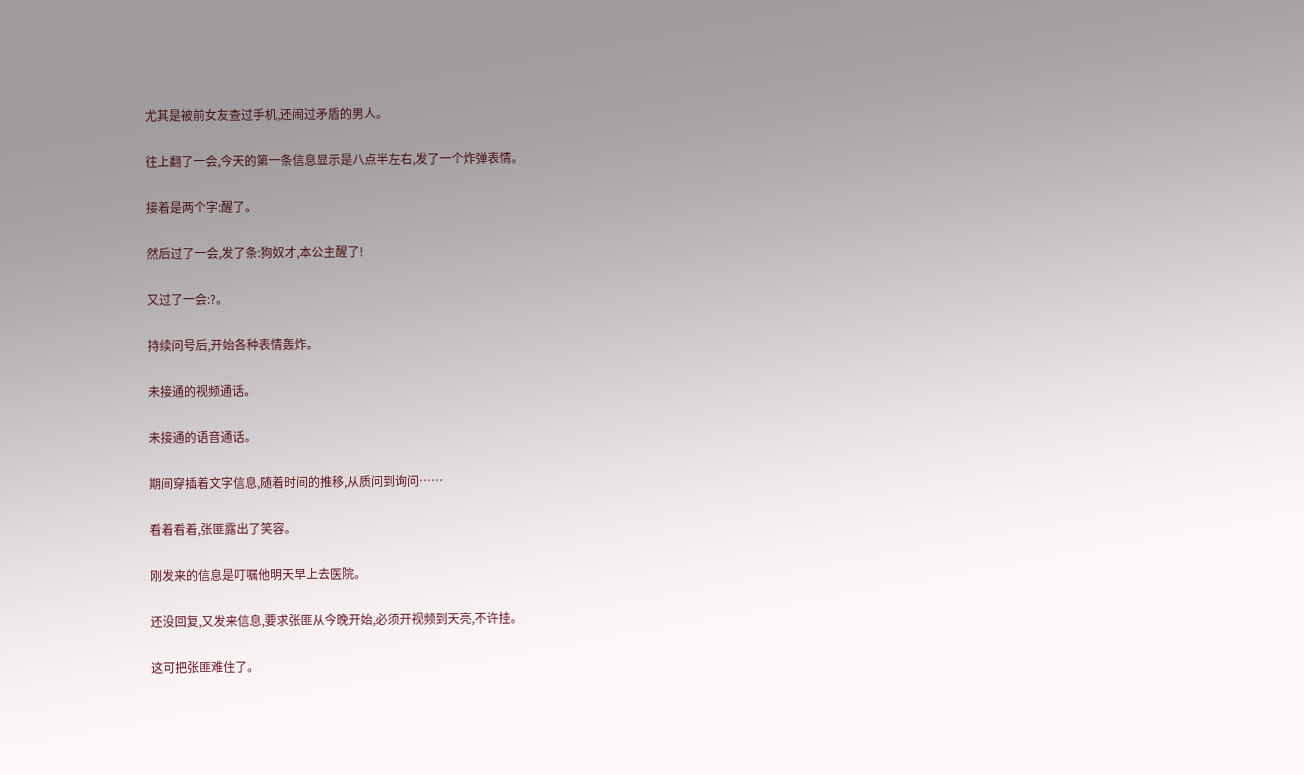尤其是被前女友查过手机,还闹过矛盾的男人。

往上翻了一会,今天的第一条信息显示是八点半左右,发了一个炸弹表情。

接着是两个字:醒了。

然后过了一会,发了条:狗奴才,本公主醒了!

又过了一会:?。

持续问号后,开始各种表情轰炸。

未接通的视频通话。

未接通的语音通话。

期间穿插着文字信息,随着时间的推移,从质问到询问……

看着看着,张匪露出了笑容。

刚发来的信息是叮嘱他明天早上去医院。

还没回复,又发来信息,要求张匪从今晚开始,必须开视频到天亮,不许挂。

这可把张匪难住了。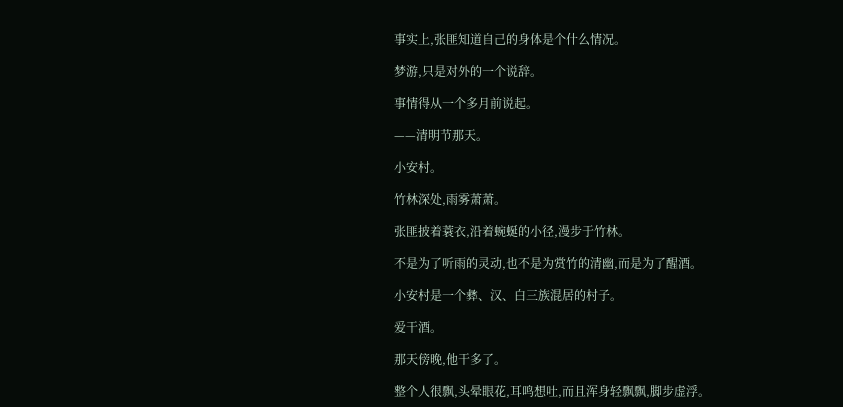事实上,张匪知道自己的身体是个什么情况。

梦游,只是对外的一个说辞。

事情得从一个多月前说起。

——清明节那天。

小安村。

竹林深处,雨雾萧萧。

张匪披着蓑衣,沿着蜿蜒的小径,漫步于竹林。

不是为了听雨的灵动,也不是为赏竹的清幽,而是为了醒酒。

小安村是一个彝、汉、白三族混居的村子。

爱干酒。

那天傍晚,他干多了。

整个人很飘,头晕眼花,耳鸣想吐,而且浑身轻飘飘,脚步虚浮。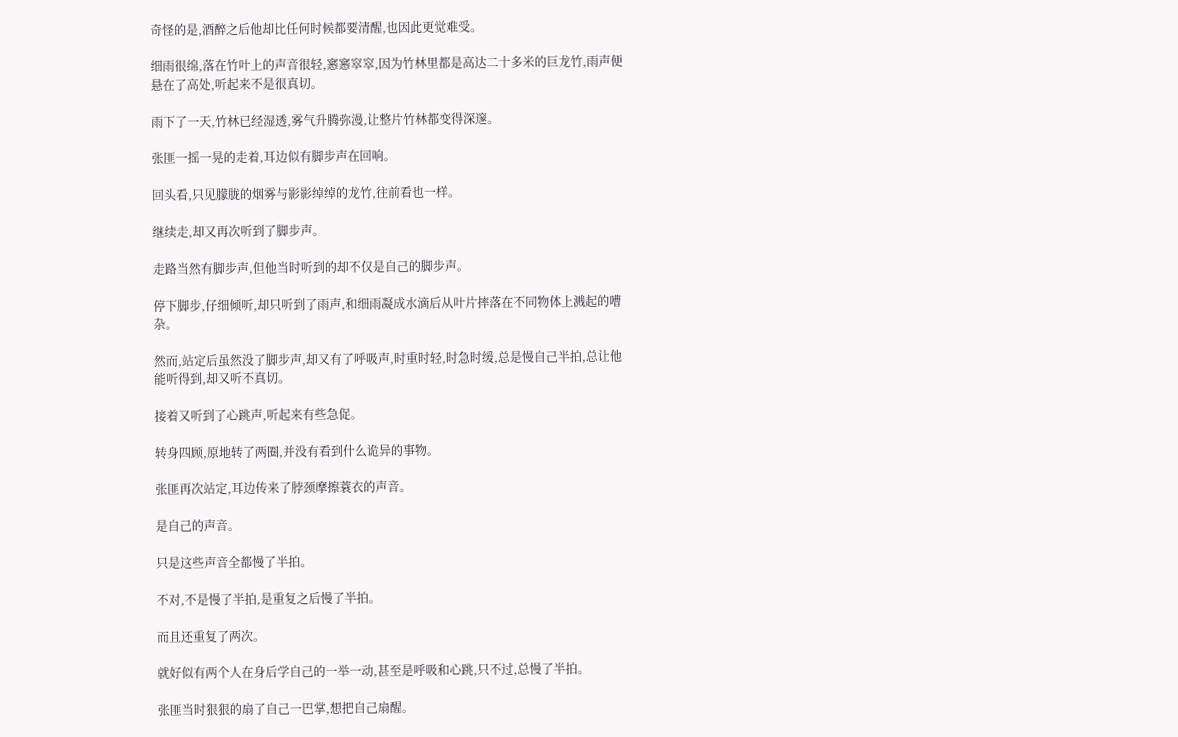奇怪的是,酒醉之后他却比任何时候都要清醒,也因此更觉难受。

细雨很绵,落在竹叶上的声音很轻,窸窸窣窣,因为竹林里都是高达二十多米的巨龙竹,雨声便悬在了高处,听起来不是很真切。

雨下了一天,竹林已经湿透,雾气升腾弥漫,让整片竹林都变得深邃。

张匪一摇一晃的走着,耳边似有脚步声在回响。

回头看,只见朦胧的烟雾与影影绰绰的龙竹,往前看也一样。

继续走,却又再次听到了脚步声。

走路当然有脚步声,但他当时听到的却不仅是自己的脚步声。

停下脚步,仔细倾听,却只听到了雨声,和细雨凝成水滴后从叶片摔落在不同物体上溅起的嘈杂。

然而,站定后虽然没了脚步声,却又有了呼吸声,时重时轻,时急时缓,总是慢自己半拍,总让他能听得到,却又听不真切。

接着又听到了心跳声,听起来有些急促。

转身四顾,原地转了两圈,并没有看到什么诡异的事物。

张匪再次站定,耳边传来了脖颈摩擦蓑衣的声音。

是自己的声音。

只是这些声音全都慢了半拍。

不对,不是慢了半拍,是重复之后慢了半拍。

而且还重复了两次。

就好似有两个人在身后学自己的一举一动,甚至是呼吸和心跳,只不过,总慢了半拍。

张匪当时狠狠的扇了自己一巴掌,想把自己扇醒。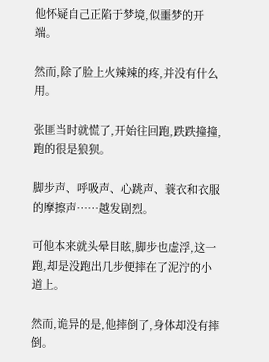他怀疑自己正陷于梦境,似噩梦的开端。

然而,除了脸上火辣辣的疼,并没有什么用。

张匪当时就慌了,开始往回跑,跌跌撞撞,跑的很是狼狈。

脚步声、呼吸声、心跳声、蓑衣和衣服的摩擦声……越发剧烈。

可他本来就头晕目眩,脚步也虚浮,这一跑,却是没跑出几步便摔在了泥泞的小道上。

然而,诡异的是,他摔倒了,身体却没有摔倒。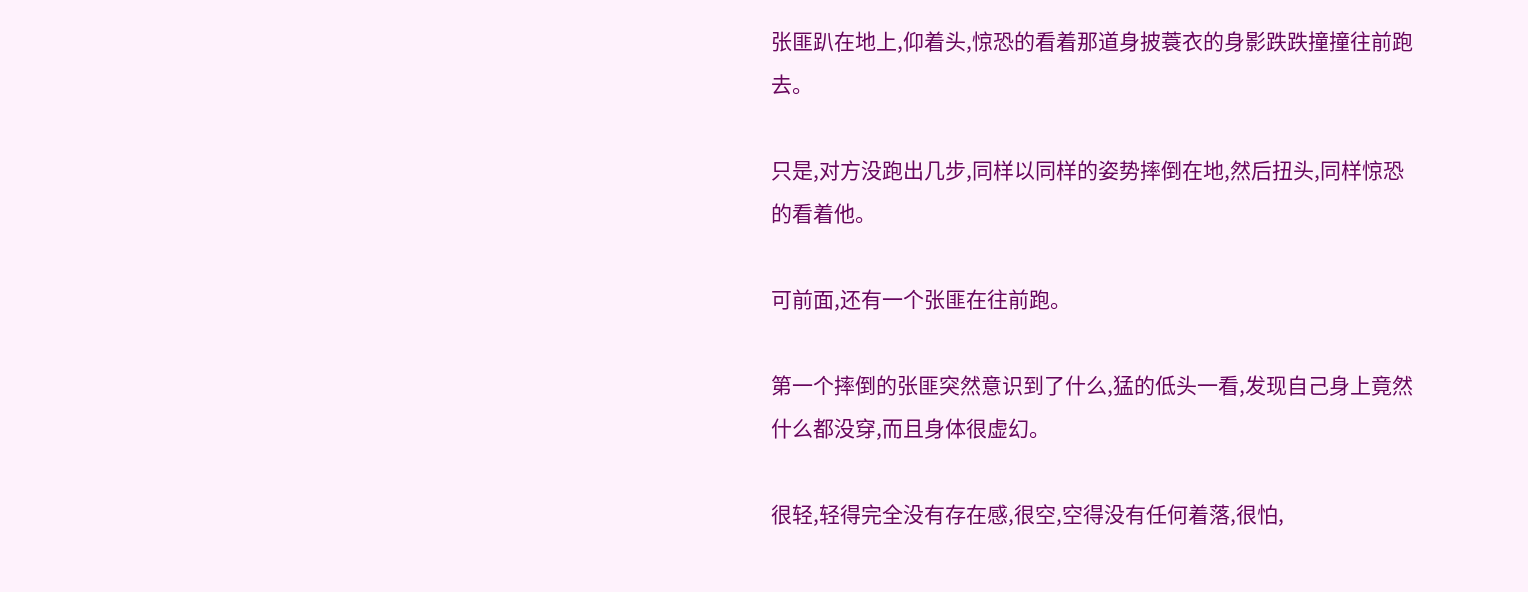张匪趴在地上,仰着头,惊恐的看着那道身披蓑衣的身影跌跌撞撞往前跑去。

只是,对方没跑出几步,同样以同样的姿势摔倒在地,然后扭头,同样惊恐的看着他。

可前面,还有一个张匪在往前跑。

第一个摔倒的张匪突然意识到了什么,猛的低头一看,发现自己身上竟然什么都没穿,而且身体很虚幻。

很轻,轻得完全没有存在感,很空,空得没有任何着落,很怕,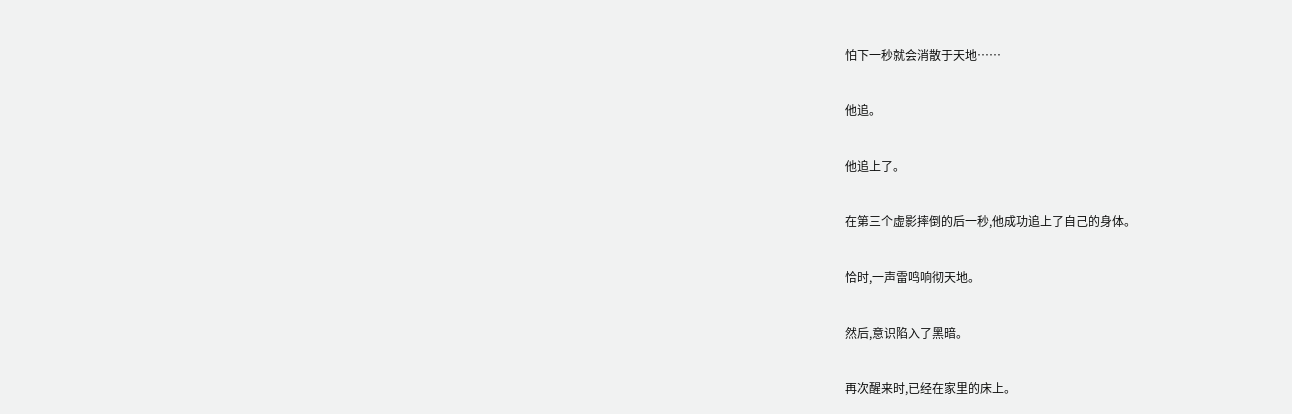怕下一秒就会消散于天地……

他追。

他追上了。

在第三个虚影摔倒的后一秒,他成功追上了自己的身体。

恰时,一声雷鸣响彻天地。

然后,意识陷入了黑暗。

再次醒来时,已经在家里的床上。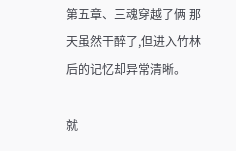第五章、三魂穿越了俩 那天虽然干醉了,但进入竹林后的记忆却异常清晰。

就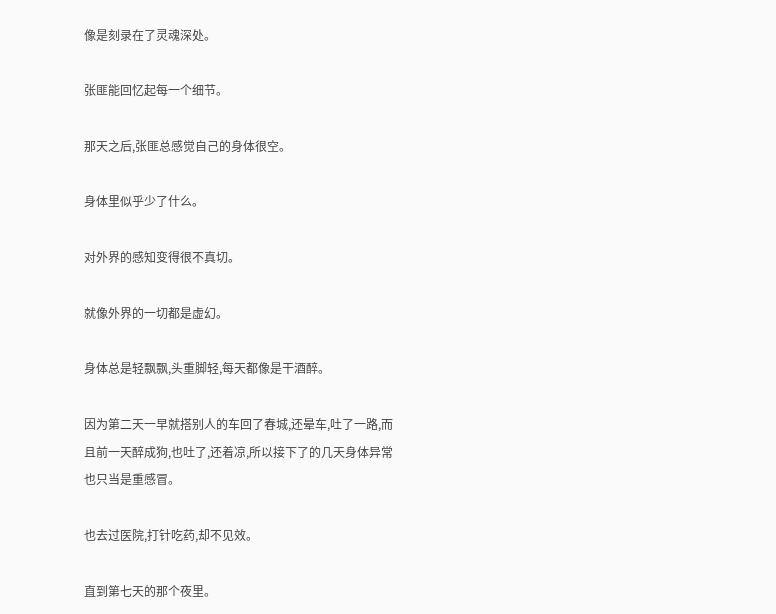像是刻录在了灵魂深处。

张匪能回忆起每一个细节。

那天之后,张匪总感觉自己的身体很空。

身体里似乎少了什么。

对外界的感知变得很不真切。

就像外界的一切都是虚幻。

身体总是轻飘飘,头重脚轻,每天都像是干酒醉。

因为第二天一早就搭别人的车回了春城,还晕车,吐了一路,而且前一天醉成狗,也吐了,还着凉,所以接下了的几天身体异常也只当是重感冒。

也去过医院,打针吃药,却不见效。

直到第七天的那个夜里。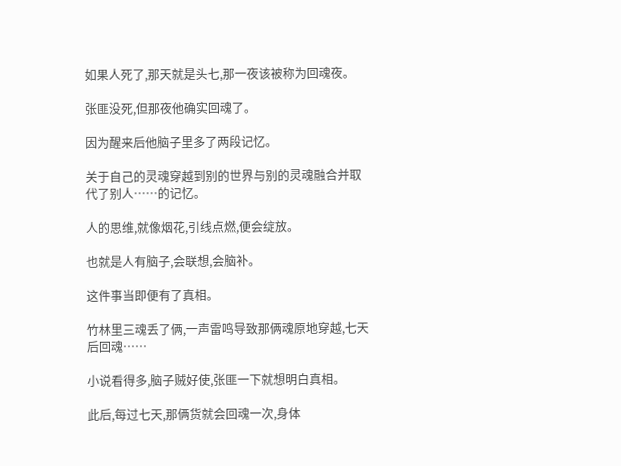如果人死了,那天就是头七,那一夜该被称为回魂夜。

张匪没死,但那夜他确实回魂了。

因为醒来后他脑子里多了两段记忆。

关于自己的灵魂穿越到别的世界与别的灵魂融合并取代了别人……的记忆。

人的思维,就像烟花,引线点燃,便会绽放。

也就是人有脑子,会联想,会脑补。

这件事当即便有了真相。

竹林里三魂丢了俩,一声雷鸣导致那俩魂原地穿越,七天后回魂……

小说看得多,脑子贼好使,张匪一下就想明白真相。

此后,每过七天,那俩货就会回魂一次,身体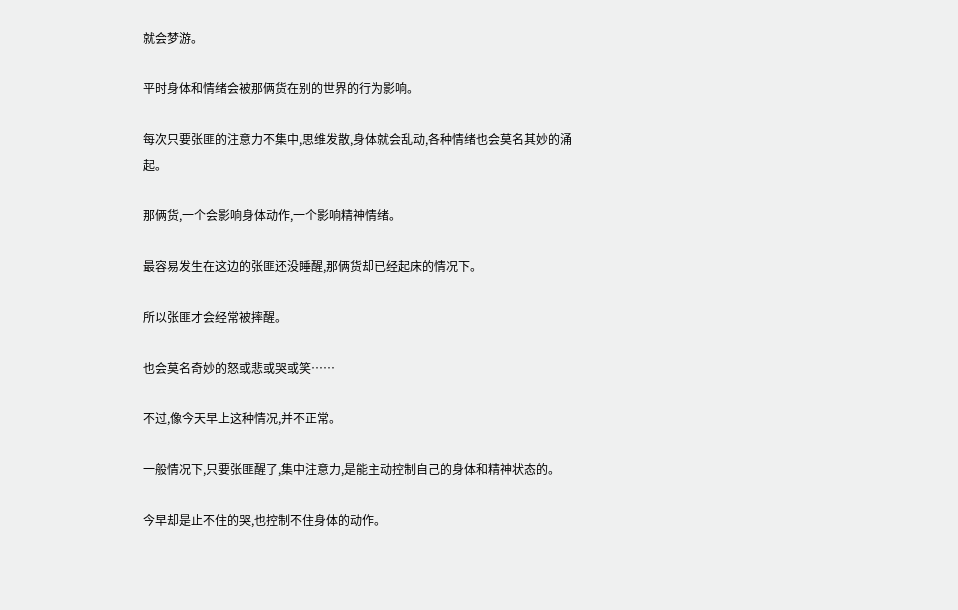就会梦游。

平时身体和情绪会被那俩货在别的世界的行为影响。

每次只要张匪的注意力不集中,思维发散,身体就会乱动,各种情绪也会莫名其妙的涌起。

那俩货,一个会影响身体动作,一个影响精神情绪。

最容易发生在这边的张匪还没睡醒,那俩货却已经起床的情况下。

所以张匪才会经常被摔醒。

也会莫名奇妙的怒或悲或哭或笑……

不过,像今天早上这种情况,并不正常。

一般情况下,只要张匪醒了,集中注意力,是能主动控制自己的身体和精神状态的。

今早却是止不住的哭,也控制不住身体的动作。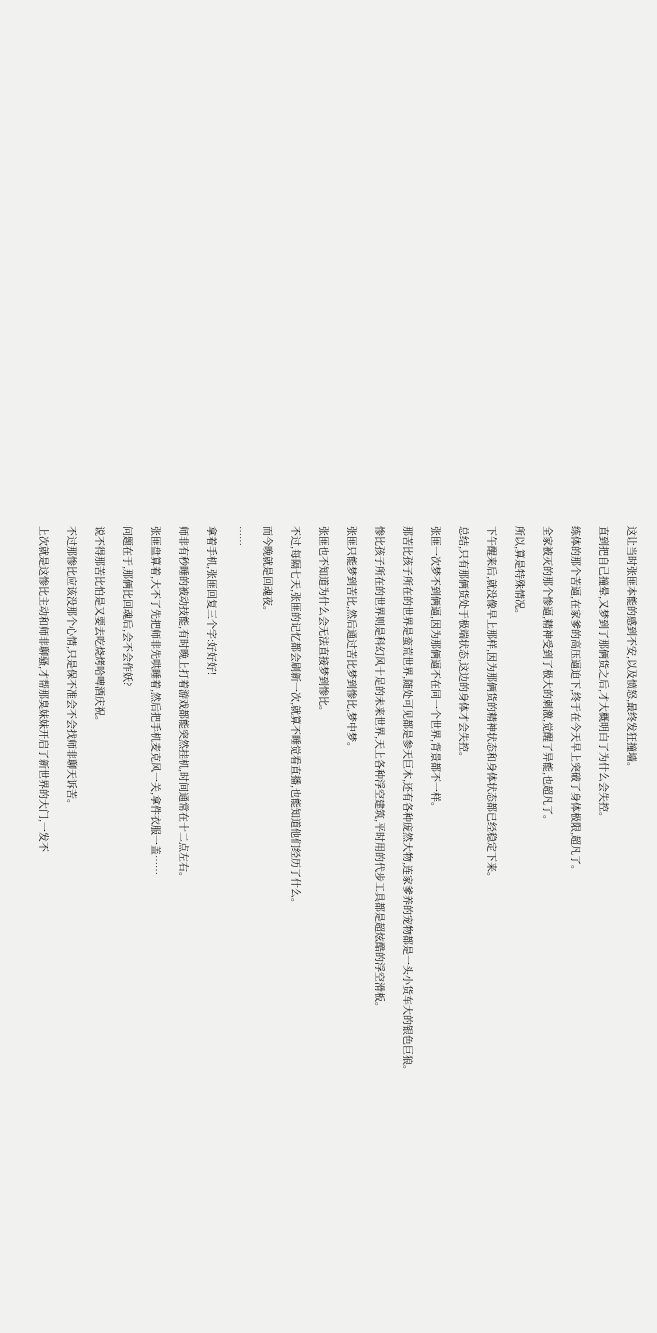这让当时张匪本能的感到不安,以及愤怒,最终发狂撞墙。

直到把自己撞晕,又梦到了那俩货之后,才大概明白了为什么会失控。

练体的那个苦逼,在家爹的高压逼迫下,终于在今天早上突破了身体极限,超凡了。

全家被灭的那个惨逼,精神受到了极大的刺激,觉醒了异能,也超凡了。

所以,算是特殊情况。

下午醒来后,就没像早上那样,因为那俩货的精神状态和身体状态都已经稳定下来。

总结,只有那俩货处于极端状态,这边的身体才会失控。

张匪一次梦不到俩逼,因为那俩逼不在同一个世界,背景都不一样。

那苦比孩子所在的世界是蛮荒世界,随处可见都是参天巨木,还有各种庞然大物,连家爹养的宠物都是一头小货车大的银色巨狼。

惨比孩子所在的世界则是科幻风十足的未来世界,天上各种浮空建筑,平时用的代步工具都是超炫酷的浮空滑板。

张匪只能梦到苦比,然后通过苦比梦到惨比,梦中梦。

张匪也不知道为什么会无法直接梦到惨比。

不过,每隔七天,张匪的记忆都会刷新一次,就算不睡觉看直播,也能知道他们经历了什么。

而今晚就是回魂夜。

……

拿着手机,张匪回复三个字:好好好!

师非有秒睡的被动技能,有时晚上打着游戏都能突然挂机,时间通常在十二点左右。

张匪盘算着,大不了先把师非先哄睡着,然后把手机麦克风一关,拿件衣服一盖……

问题在于,那俩比回魂后,会不会作妖?

说不得那苦比怕是又要去吃烧烤哈啤酒庆祝。

不过那惨比应该没那个心情,只是保不准会不会找师非聊天诉苦。

上次就是这惨比主动和师非聊骚,才帮那臭妹妹开启了新世界的大门,一发不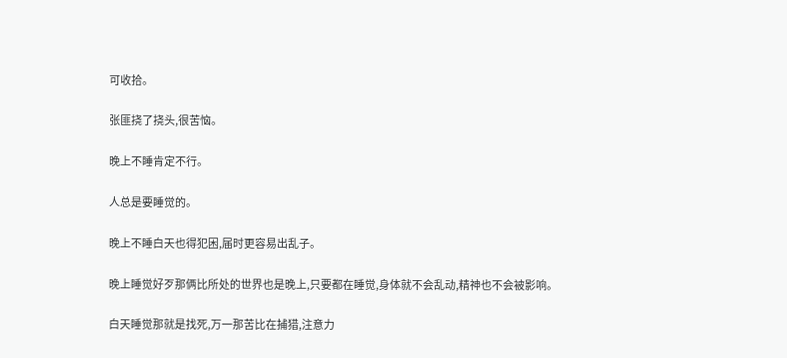可收拾。

张匪挠了挠头,很苦恼。

晚上不睡肯定不行。

人总是要睡觉的。

晚上不睡白天也得犯困,届时更容易出乱子。

晚上睡觉好歹那俩比所处的世界也是晚上,只要都在睡觉,身体就不会乱动,精神也不会被影响。

白天睡觉那就是找死,万一那苦比在捕猎,注意力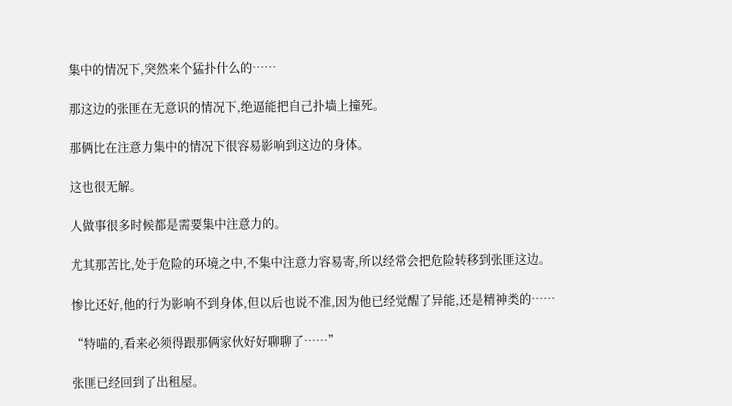集中的情况下,突然来个猛扑什么的……

那这边的张匪在无意识的情况下,绝逼能把自己扑墙上撞死。

那俩比在注意力集中的情况下很容易影响到这边的身体。

这也很无解。

人做事很多时候都是需要集中注意力的。

尤其那苦比,处于危险的环境之中,不集中注意力容易寄,所以经常会把危险转移到张匪这边。

惨比还好,他的行为影响不到身体,但以后也说不准,因为他已经觉醒了异能,还是精神类的……

“特喵的,看来必须得跟那俩家伙好好聊聊了……”

张匪已经回到了出租屋。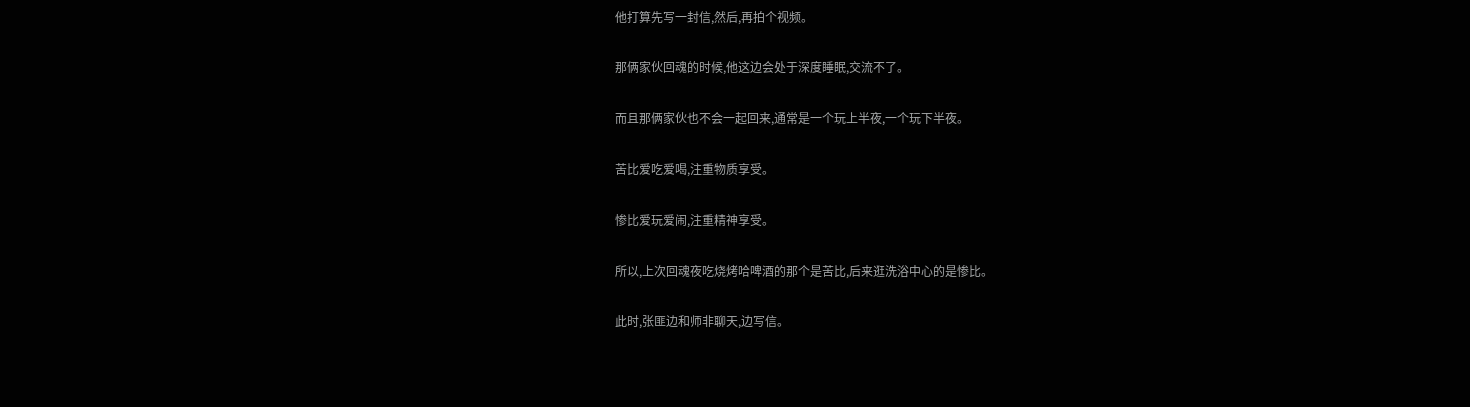他打算先写一封信,然后,再拍个视频。

那俩家伙回魂的时候,他这边会处于深度睡眠,交流不了。

而且那俩家伙也不会一起回来,通常是一个玩上半夜,一个玩下半夜。

苦比爱吃爱喝,注重物质享受。

惨比爱玩爱闹,注重精神享受。

所以,上次回魂夜吃烧烤哈啤酒的那个是苦比,后来逛洗浴中心的是惨比。

此时,张匪边和师非聊天,边写信。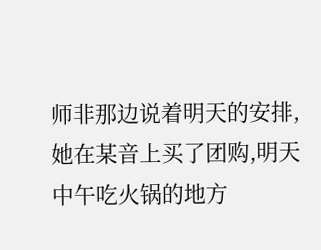师非那边说着明天的安排,她在某音上买了团购,明天中午吃火锅的地方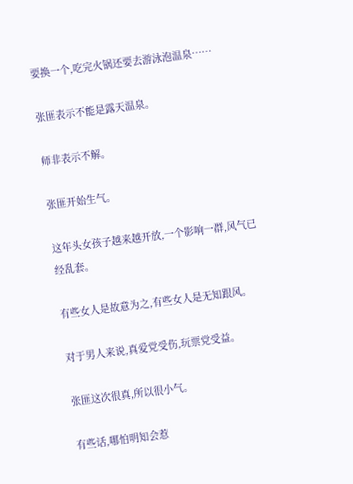要换一个,吃完火锅还要去游泳泡温泉……

张匪表示不能是露天温泉。

师非表示不解。

张匪开始生气。

这年头女孩子越来越开放,一个影响一群,风气已经乱套。

有些女人是故意为之,有些女人是无知跟风。

对于男人来说,真爱党受伤,玩票党受益。

张匪这次很真,所以很小气。

有些话,哪怕明知会惹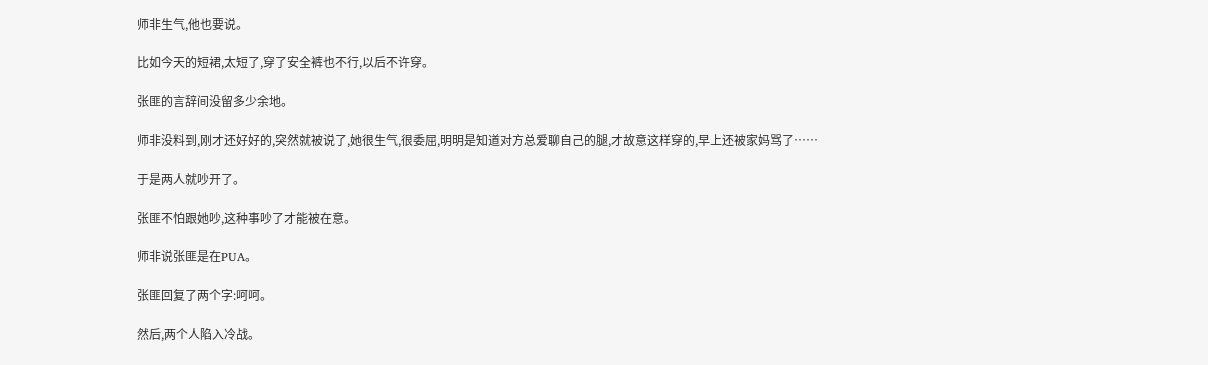师非生气,他也要说。

比如今天的短裙,太短了,穿了安全裤也不行,以后不许穿。

张匪的言辞间没留多少余地。

师非没料到,刚才还好好的,突然就被说了,她很生气,很委屈,明明是知道对方总爱聊自己的腿,才故意这样穿的,早上还被家妈骂了……

于是两人就吵开了。

张匪不怕跟她吵,这种事吵了才能被在意。

师非说张匪是在PUA。

张匪回复了两个字:呵呵。

然后,两个人陷入冷战。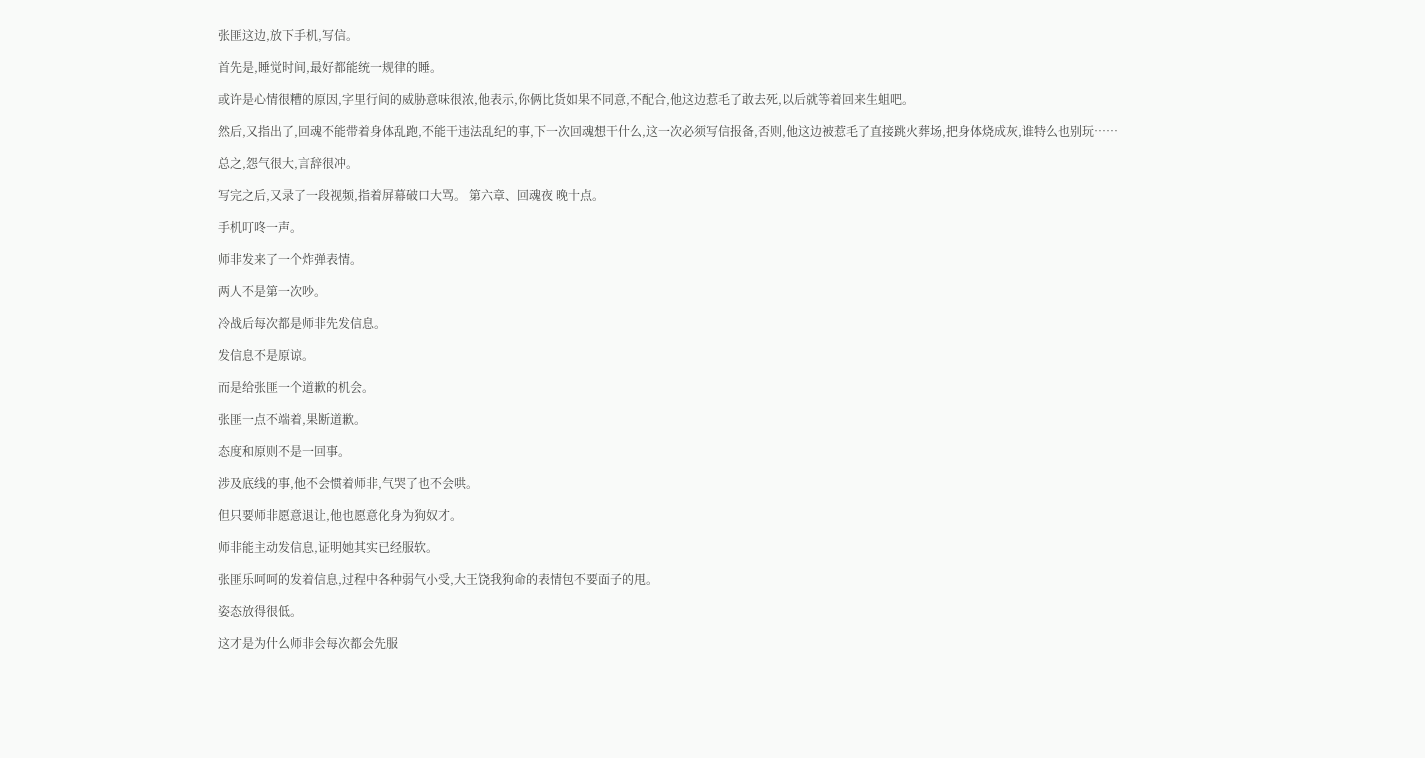张匪这边,放下手机,写信。

首先是,睡觉时间,最好都能统一规律的睡。

或许是心情很糟的原因,字里行间的威胁意味很浓,他表示,你俩比货如果不同意,不配合,他这边惹毛了敢去死,以后就等着回来生蛆吧。

然后,又指出了,回魂不能带着身体乱跑,不能干违法乱纪的事,下一次回魂想干什么,这一次必须写信报备,否则,他这边被惹毛了直接跳火葬场,把身体烧成灰,谁特么也别玩……

总之,怨气很大,言辞很冲。

写完之后,又录了一段视频,指着屏幕破口大骂。 第六章、回魂夜 晚十点。

手机叮咚一声。

师非发来了一个炸弹表情。

两人不是第一次吵。

冷战后每次都是师非先发信息。

发信息不是原谅。

而是给张匪一个道歉的机会。

张匪一点不端着,果断道歉。

态度和原则不是一回事。

涉及底线的事,他不会惯着师非,气哭了也不会哄。

但只要师非愿意退让,他也愿意化身为狗奴才。

师非能主动发信息,证明她其实已经服软。

张匪乐呵呵的发着信息,过程中各种弱气小受,大王饶我狗命的表情包不要面子的甩。

姿态放得很低。

这才是为什么师非会每次都会先服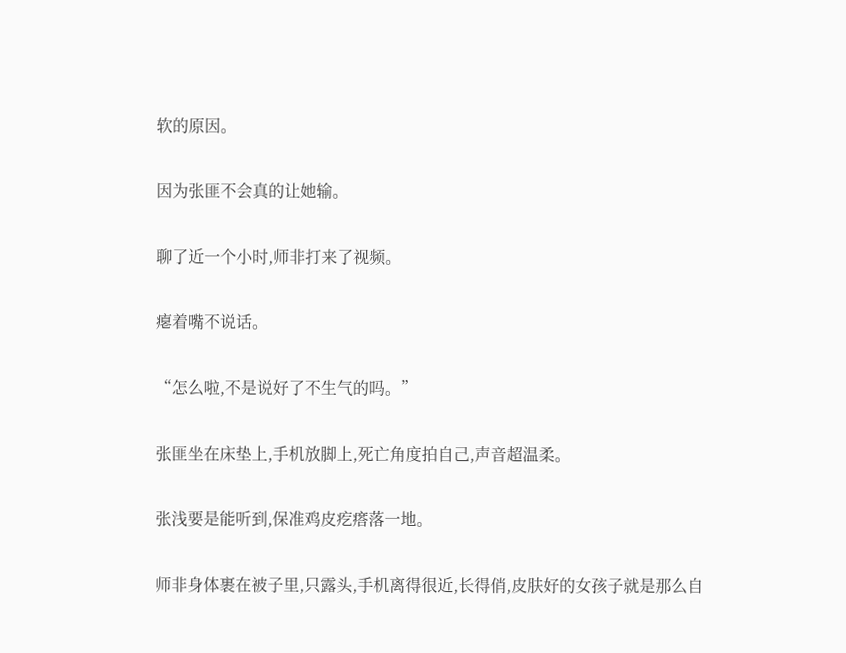软的原因。

因为张匪不会真的让她输。

聊了近一个小时,师非打来了视频。

瘪着嘴不说话。

“怎么啦,不是说好了不生气的吗。”

张匪坐在床垫上,手机放脚上,死亡角度拍自己,声音超温柔。

张浅要是能听到,保准鸡皮疙瘩落一地。

师非身体裹在被子里,只露头,手机离得很近,长得俏,皮肤好的女孩子就是那么自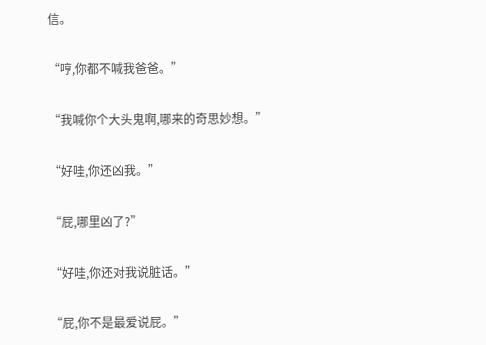信。

“哼,你都不喊我爸爸。”

“我喊你个大头鬼啊,哪来的奇思妙想。”

“好哇,你还凶我。”

“屁,哪里凶了?”

“好哇,你还对我说脏话。”

“屁,你不是最爱说屁。”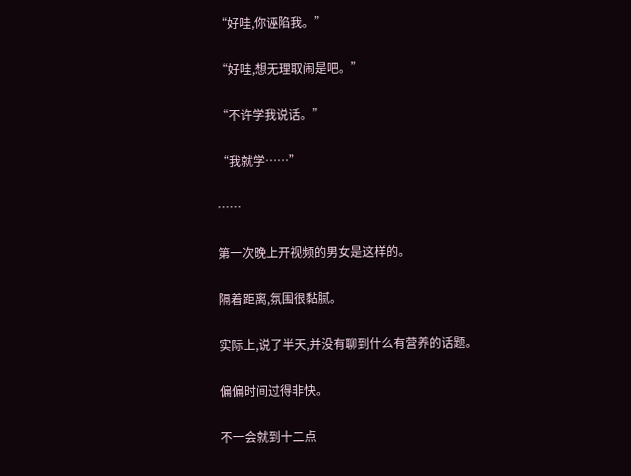“好哇,你诬陷我。”

“好哇,想无理取闹是吧。”

“不许学我说话。”

“我就学……”

……

第一次晚上开视频的男女是这样的。

隔着距离,氛围很黏腻。

实际上,说了半天,并没有聊到什么有营养的话题。

偏偏时间过得非快。

不一会就到十二点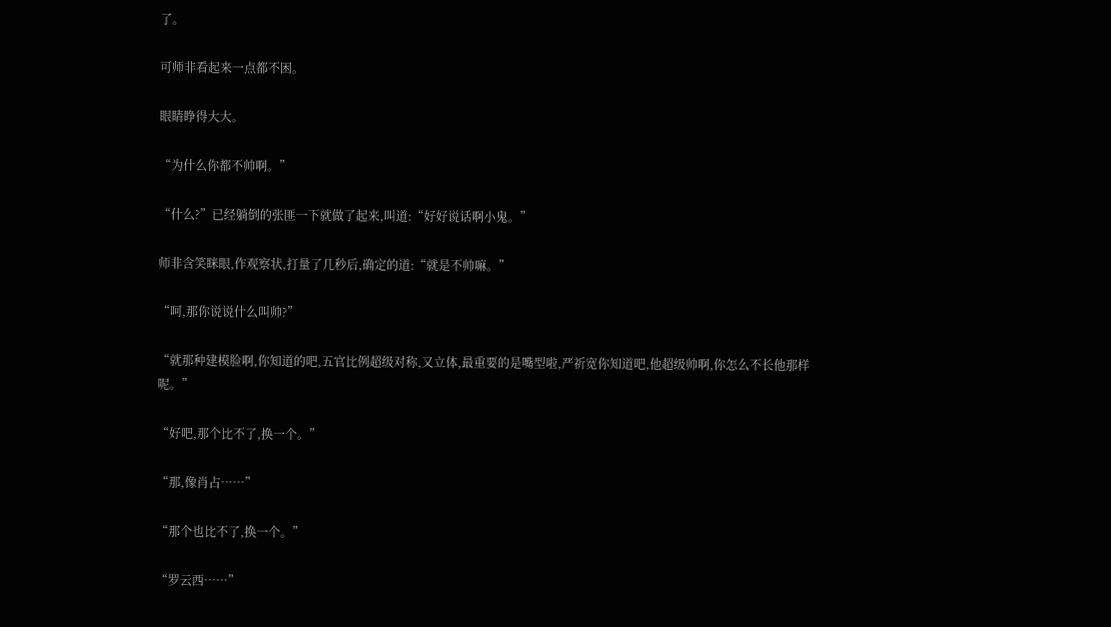了。

可师非看起来一点都不困。

眼睛睁得大大。

“为什么你都不帅啊。”

“什么?”已经躺倒的张匪一下就做了起来,叫道:“好好说话啊小鬼。”

师非含笑眯眼,作观察状,打量了几秒后,确定的道:“就是不帅嘛。”

“呵,那你说说什么叫帅?”

“就那种建模脸啊,你知道的吧,五官比例超级对称,又立体,最重要的是嘴型啦,严祈宽你知道吧,他超级帅啊,你怎么不长他那样呢。”

“好吧,那个比不了,换一个。”

“那,像肖占……”

“那个也比不了,换一个。”

“罗云西……”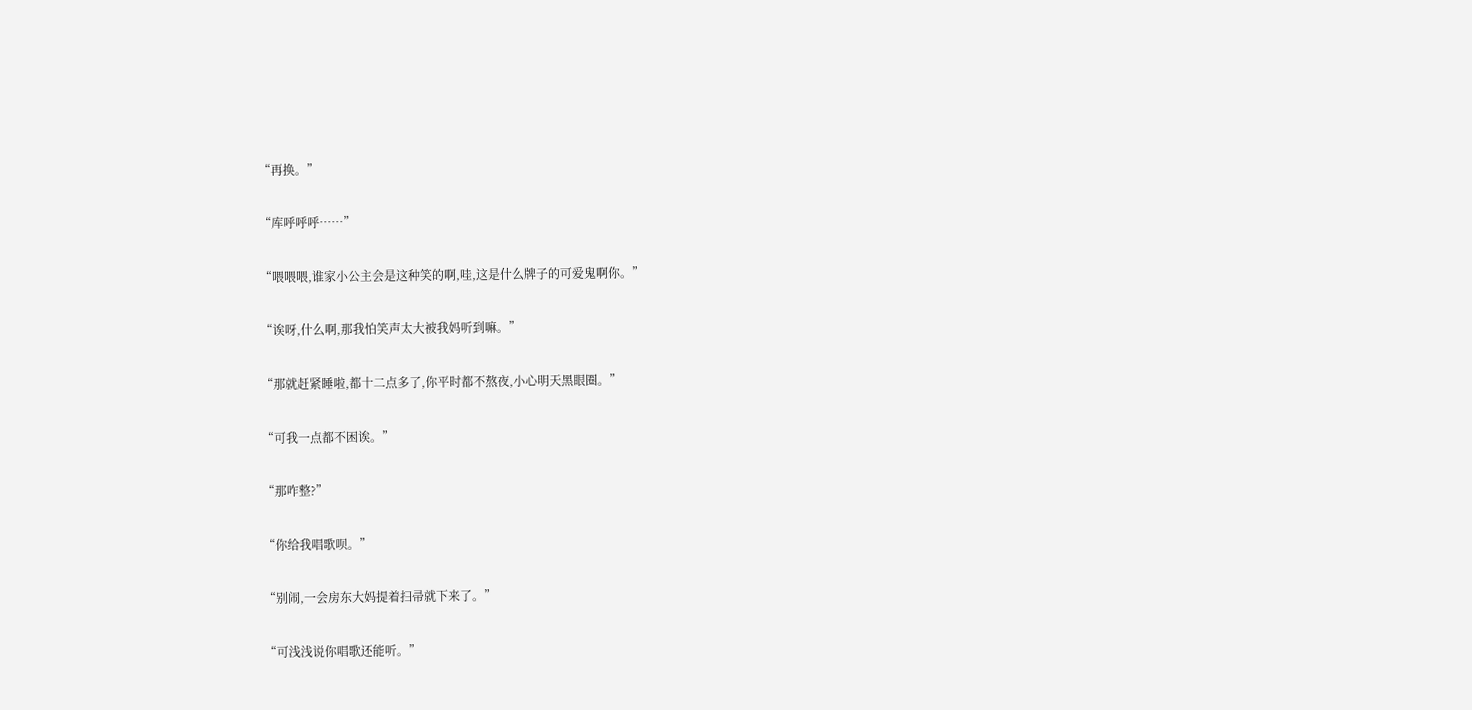“再换。”

“库呼呼呼……”

“喂喂喂,谁家小公主会是这种笑的啊,哇,这是什么牌子的可爱鬼啊你。”

“诶呀,什么啊,那我怕笑声太大被我妈听到嘛。”

“那就赶紧睡啦,都十二点多了,你平时都不熬夜,小心明天黑眼圈。”

“可我一点都不困诶。”

“那咋整?”

“你给我唱歌呗。”

“别闹,一会房东大妈提着扫帚就下来了。”

“可浅浅说你唱歌还能听。”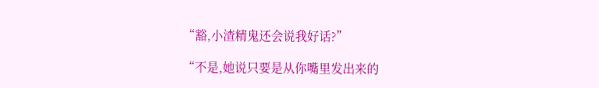“豁,小渣精鬼还会说我好话?”

“不是,她说只要是从你嘴里发出来的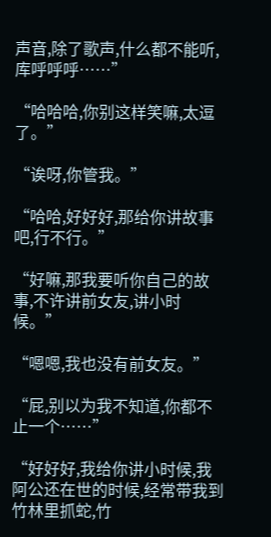声音,除了歌声,什么都不能听,库呼呼呼……”

“哈哈哈,你别这样笑嘛,太逗了。”

“诶呀,你管我。”

“哈哈,好好好,那给你讲故事吧,行不行。”

“好嘛,那我要听你自己的故事,不许讲前女友,讲小时候。”

“嗯嗯,我也没有前女友。”

“屁,别以为我不知道,你都不止一个……”

“好好好,我给你讲小时候,我阿公还在世的时候,经常带我到竹林里抓蛇,竹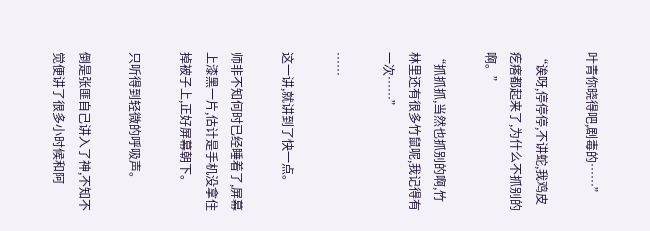叶青你晓得吧,剧毒的……”

“诶呀,停停停,不讲蛇,我鸡皮疙瘩都起来了,为什么不抓别的啊。”

“抓抓抓,当然也抓别的啊,竹林里还有很多竹鼠呢,我记得有一次……”

……

这一讲,就讲到了快一点。

师非不知何时已经睡着了,屏幕上漆黑一片,估计是手机没拿住掉被子上,正好屏幕朝下。

只听得到轻微的呼吸声。

倒是张匪自己讲入了神,不知不觉便讲了很多小时候和阿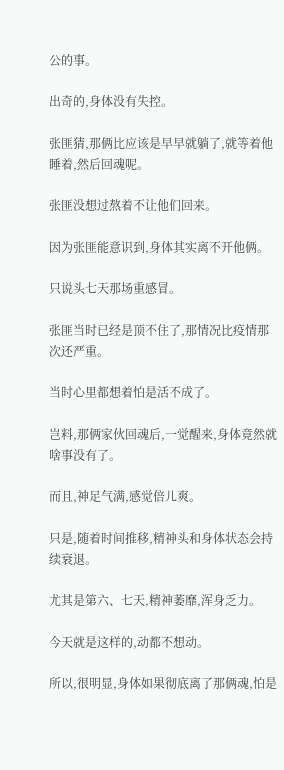公的事。

出奇的,身体没有失控。

张匪猜,那俩比应该是早早就躺了,就等着他睡着,然后回魂呢。

张匪没想过熬着不让他们回来。

因为张匪能意识到,身体其实离不开他俩。

只说头七天那场重感冒。

张匪当时已经是顶不住了,那情况比疫情那次还严重。

当时心里都想着怕是活不成了。

岂料,那俩家伙回魂后,一觉醒来,身体竟然就啥事没有了。

而且,神足气满,感觉倍儿爽。

只是,随着时间推移,精神头和身体状态会持续衰退。

尤其是第六、七天,精神萎靡,浑身乏力。

今天就是这样的,动都不想动。

所以,很明显,身体如果彻底离了那俩魂,怕是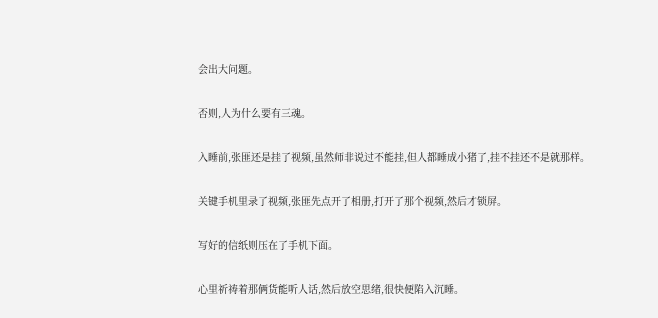会出大问题。

否则,人为什么要有三魂。

入睡前,张匪还是挂了视频,虽然师非说过不能挂,但人都睡成小猪了,挂不挂还不是就那样。

关键手机里录了视频,张匪先点开了相册,打开了那个视频,然后才锁屏。

写好的信纸则压在了手机下面。

心里祈祷着那俩货能听人话,然后放空思绪,很快便陷入沉睡。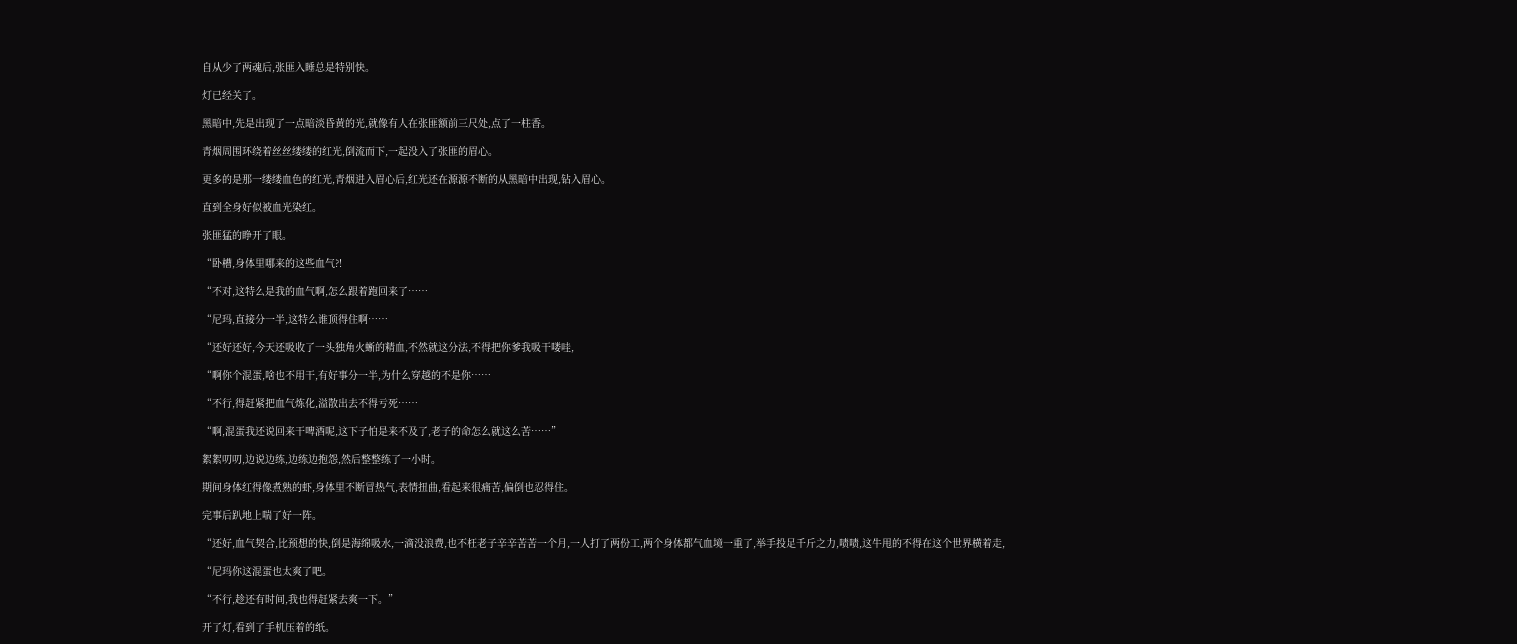自从少了两魂后,张匪入睡总是特别快。

灯已经关了。

黑暗中,先是出现了一点暗淡昏黄的光,就像有人在张匪额前三尺处,点了一柱香。

青烟周围环绕着丝丝缕缕的红光,倒流而下,一起没入了张匪的眉心。

更多的是那一缕缕血色的红光,青烟进入眉心后,红光还在源源不断的从黑暗中出现,钻入眉心。

直到全身好似被血光染红。

张匪猛的睁开了眼。

“卧槽,身体里哪来的这些血气?!

“不对,这特么是我的血气啊,怎么跟着跑回来了……

“尼玛,直接分一半,这特么谁顶得住啊……

“还好还好,今天还吸收了一头独角火蜥的精血,不然就这分法,不得把你爹我吸干喽哇,

“啊你个混蛋,啥也不用干,有好事分一半,为什么穿越的不是你……

“不行,得赶紧把血气炼化,溢散出去不得亏死……

“啊,混蛋我还说回来干啤酒呢,这下子怕是来不及了,老子的命怎么就这么苦……”

絮絮叨叨,边说边练,边练边抱怨,然后整整练了一小时。

期间身体红得像煮熟的虾,身体里不断冒热气,表情扭曲,看起来很痛苦,偏倒也忍得住。

完事后趴地上喘了好一阵。

“还好,血气契合,比预想的快,倒是海绵吸水,一滴没浪费,也不枉老子辛辛苦苦一个月,一人打了两份工,两个身体都气血境一重了,举手投足千斤之力,啧啧,这牛甩的不得在这个世界横着走,

“尼玛你这混蛋也太爽了吧。

“不行,趁还有时间,我也得赶紧去爽一下。”

开了灯,看到了手机压着的纸。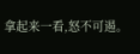拿起来一看,怒不可遏。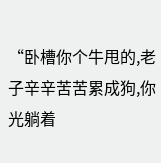“卧槽你个牛甩的,老子辛辛苦苦累成狗,你光躺着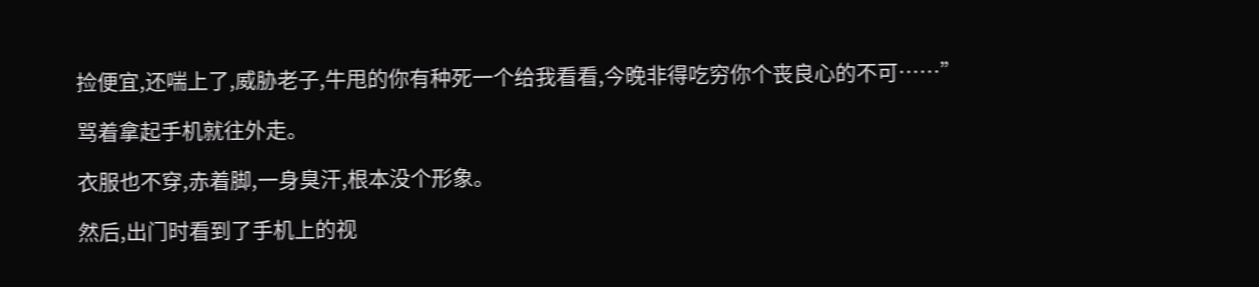捡便宜,还喘上了,威胁老子,牛甩的你有种死一个给我看看,今晚非得吃穷你个丧良心的不可……”

骂着拿起手机就往外走。

衣服也不穿,赤着脚,一身臭汗,根本没个形象。

然后,出门时看到了手机上的视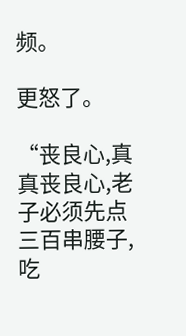频。

更怒了。

“丧良心,真真丧良心,老子必须先点三百串腰子,吃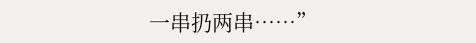一串扔两串……”